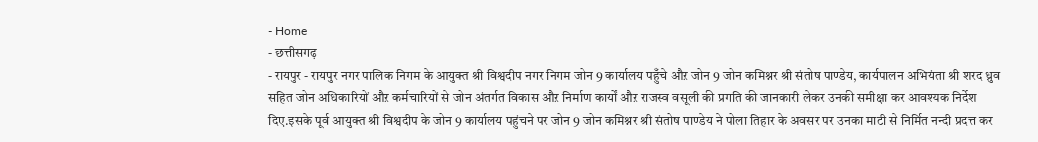- Home
- छत्तीसगढ़
- रायपुर - रायपुर नगर पालिक निगम के आयुक्त श्री विश्वदीप नगर निगम जोन 9 कार्यालय पहुँचे औऱ जोन 9 जोन कमिश्नर श्री संतोष पाण्डेय, कार्यपालन अभियंता श्री शरद ध्रुव सहित जोन अधिकारियों औऱ कर्मचारियों से जोन अंतर्गत विकास औऱ निर्माण कार्यों औऱ राजस्व वसूली की प्रगति की जानकारी लेकर उनकी समीक्षा कर आवश्यक निर्देश दिए.इसके पूर्व आयुक्त श्री विश्वदीप के जोन 9 कार्यालय पहुंचने पर जोन 9 जोन कमिश्नर श्री संतोष पाण्डेय ने पोला तिहार के अवसर पर उनका माटी से निर्मित नन्दी प्रदत्त कर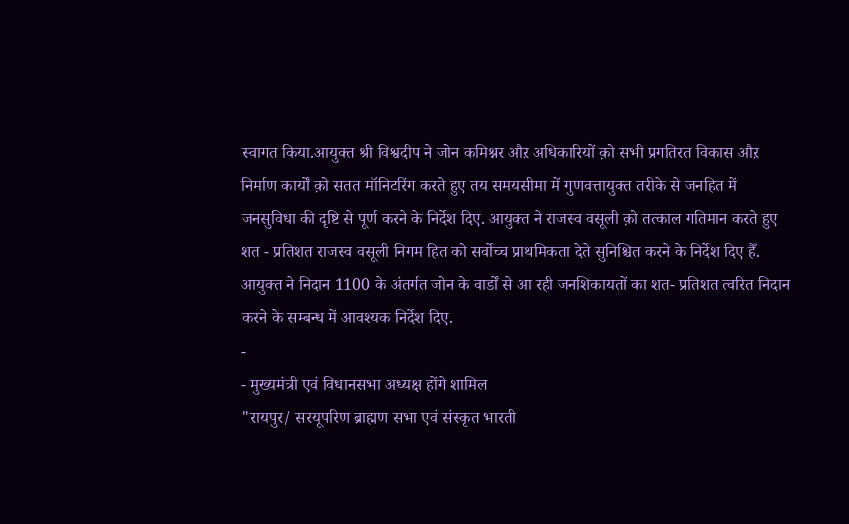स्वागत किया.आयुक्त श्री विश्वदीप ने जोन कमिश्नर औऱ अधिकारियों क़ो सभी प्रगतिरत विकास औऱ निर्माण कार्यों क़ो सतत मॉनिटरिंग करते हुए तय समयसीमा में गुणवत्तायुक्त तरीके से जनहित में जनसुविधा की दृष्टि से पूर्ण करने के निर्देश दिए. आयुक्त ने राजस्व वसूली क़ो तत्काल गतिमान करते हुए शत - प्रतिशत राजस्व वसूली निगम हित को सर्वोच्च प्राथमिकता देते सुनिश्चित करने के निर्देश दिए हैँ. आयुक्त ने निदान 1100 के अंतर्गत जोन के वार्डों से आ रही जनशिकायतों का शत- प्रतिशत त्वरित निदान करने के सम्बन्ध में आवश्यक निर्देश दिए.
-
- मुख्यमंत्री एवं विधानसभा अध्यक्ष होंगे शामिल
"रायपुर/ सरयूपरिण ब्राह्मण सभा एवं संस्कृत भारती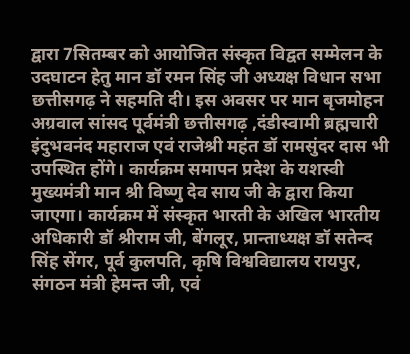द्वारा 7सितम्बर को आयोजित संस्कृत विद्वत सम्मेलन के उदघाटन हेतु मान डॉ रमन सिंह जी अध्यक्ष विधान सभा छत्तीसगढ़ ने सहमति दी। इस अवसर पर मान बृजमोहन अग्रवाल सांसद पूर्वमंत्री छत्तीसगढ़ ,दंडीस्वामी ब्रह्मचारी इंदुभवनंद महाराज एवं राजेश्री महंत डॉ रामसुंदर दास भी उपस्थित होंगे। कार्यक्रम समापन प्रदेश के यशस्वी मुख्यमंत्री मान श्री विष्णु देव साय जी के द्वारा किया जाएगा। कार्यक्रम में संस्कृत भारती के अखिल भारतीय अधिकारी डॉ श्रीराम जी, बेंगलूर, प्रान्ताध्यक्ष डॉ सतेन्द सिंह सेंगर, पूर्व कुलपति, कृषि विश्वविद्यालय रायपुर, संगठन मंत्री हेमन्त जी, एवं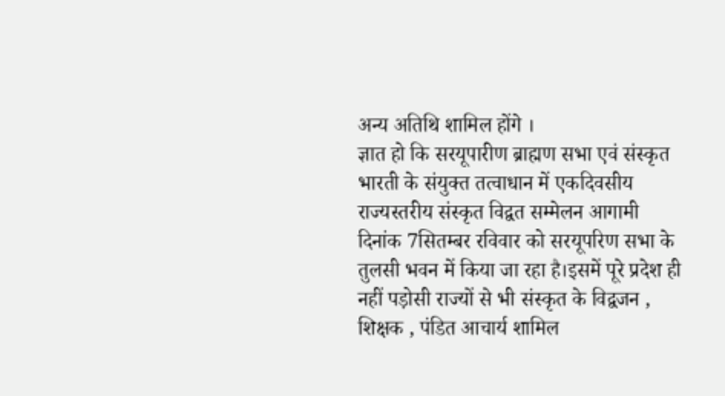अन्य अतिथि शामिल होंगे ।
ज्ञात हो कि सरयूपारीण ब्राह्मण सभा एवं संस्कृत भारती के संयुक्त तत्वाधान में एकदिवसीय राज्यस्तरीय संस्कृत विद्वत सम्मेलन आगामी दिनांक 7सितम्बर रविवार को सरयूपरिण सभा के तुलसी भवन में किया जा रहा है।इसमें पूरे प्रदेश ही नहीं पड़ोसी राज्यों से भी संस्कृत के विद्वजन , शिक्षक , पंडित आचार्य शामिल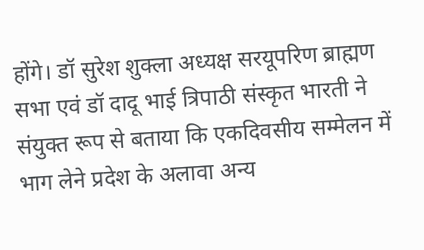होंगे। डॉ सुरेश शुक्ला अध्यक्ष सरयूपरिण ब्राह्मण सभा एवं डॉ दादू भाई त्रिपाठी संस्कृत भारती ने संयुक्त रूप से बताया कि एकदिवसीय सम्मेलन में भाग लेने प्रदेश के अलावा अन्य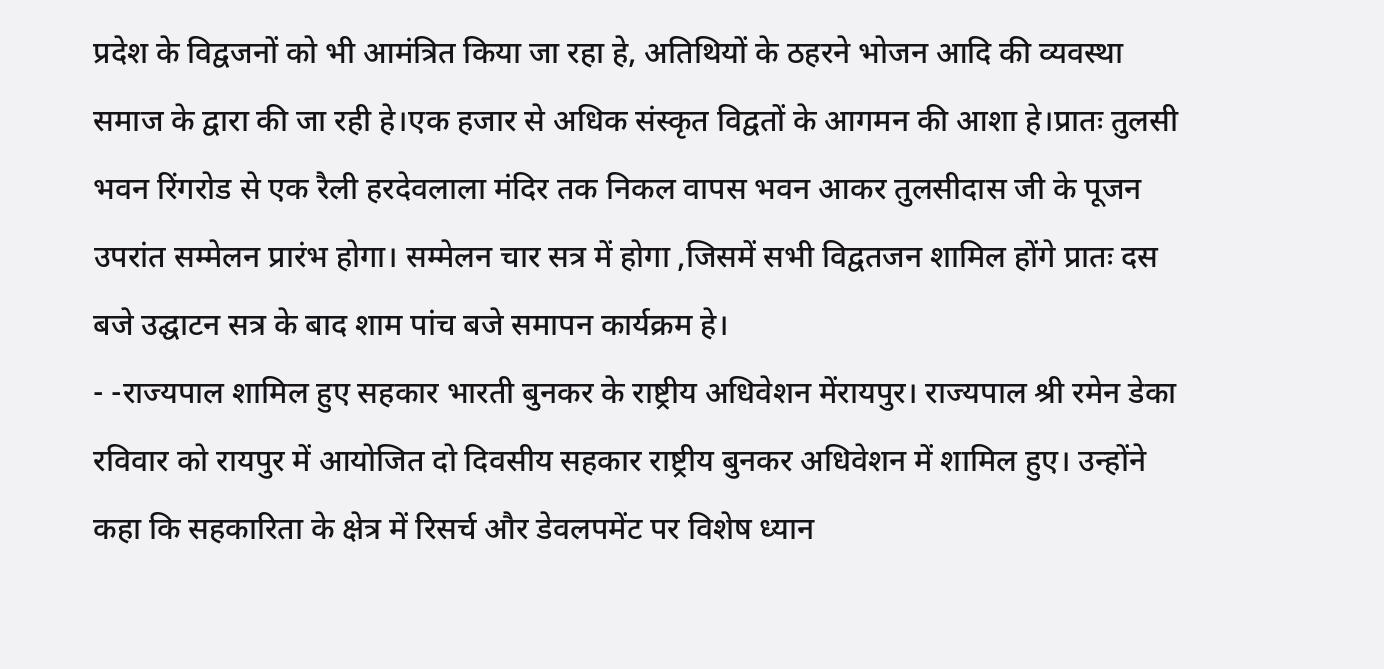प्रदेश के विद्वजनों को भी आमंत्रित किया जा रहा हे, अतिथियों के ठहरने भोजन आदि की व्यवस्था समाज के द्वारा की जा रही हे।एक हजार से अधिक संस्कृत विद्वतों के आगमन की आशा हे।प्रातः तुलसी भवन रिंगरोड से एक रैली हरदेवलाला मंदिर तक निकल वापस भवन आकर तुलसीदास जी के पूजन उपरांत सम्मेलन प्रारंभ होगा। सम्मेलन चार सत्र में होगा ,जिसमें सभी विद्वतजन शामिल होंगे प्रातः दस बजे उद्घाटन सत्र के बाद शाम पांच बजे समापन कार्यक्रम हे।
- -राज्यपाल शामिल हुए सहकार भारती बुनकर के राष्ट्रीय अधिवेशन मेंरायपुर। राज्यपाल श्री रमेन डेका रविवार को रायपुर में आयोजित दो दिवसीय सहकार राष्ट्रीय बुनकर अधिवेशन में शामिल हुए। उन्होंने कहा कि सहकारिता के क्षेत्र में रिसर्च और डेवलपमेंट पर विशेष ध्यान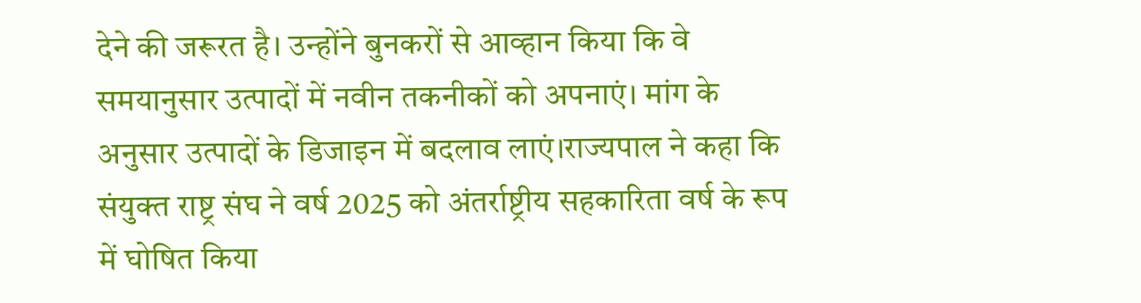देने की जरूरत है। उन्होंने बुनकरों से आव्हान किया कि वे समयानुसार उत्पादों में नवीन तकनीकों को अपनाएं। मांग के अनुसार उत्पादों के डिजाइन में बदलाव लाएं।राज्यपाल ने कहा कि संयुक्त राष्ट्र संघ ने वर्ष 2025 को अंतर्राष्ट्रीय सहकारिता वर्ष के रूप में घोषित किया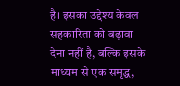है। इसका उद्देश्य केवल सहकारिता को बढ़ावा देना नहीं है, बल्कि इसके माध्यम से एक समृद्ध,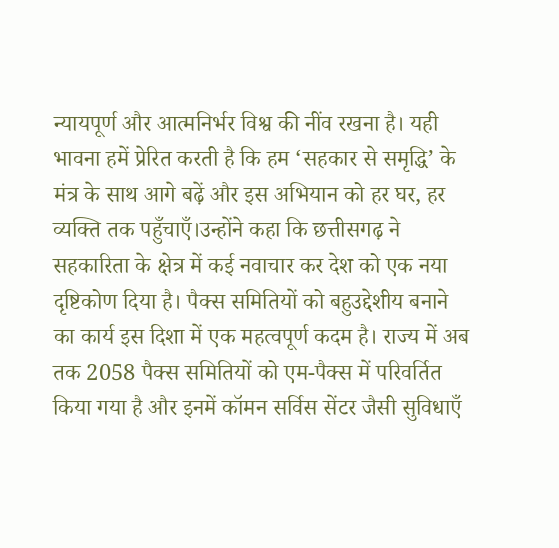न्यायपूर्ण और आत्मनिर्भर विश्व की नींव रखना है। यही भावना हमें प्रेरित करती है कि हम ‘सहकार से समृद्धि’ के मंत्र के साथ आगे बढ़ें और इस अभियान को हर घर, हर व्यक्ति तक पहुँचाएँ।उन्होंने कहा कि छत्तीसगढ़ ने सहकारिता के क्षेत्र में कई नवाचार कर देश को एक नया दृष्टिकोण दिया है। पैक्स समितियों को बहुउद्देशीय बनाने का कार्य इस दिशा में एक महत्वपूर्ण कदम है। राज्य में अब तक 2058 पैक्स समितियों को एम-पैक्स में परिवर्तित किया गया है और इनमें कॉमन सर्विस सेंटर जैसी सुविधाएँ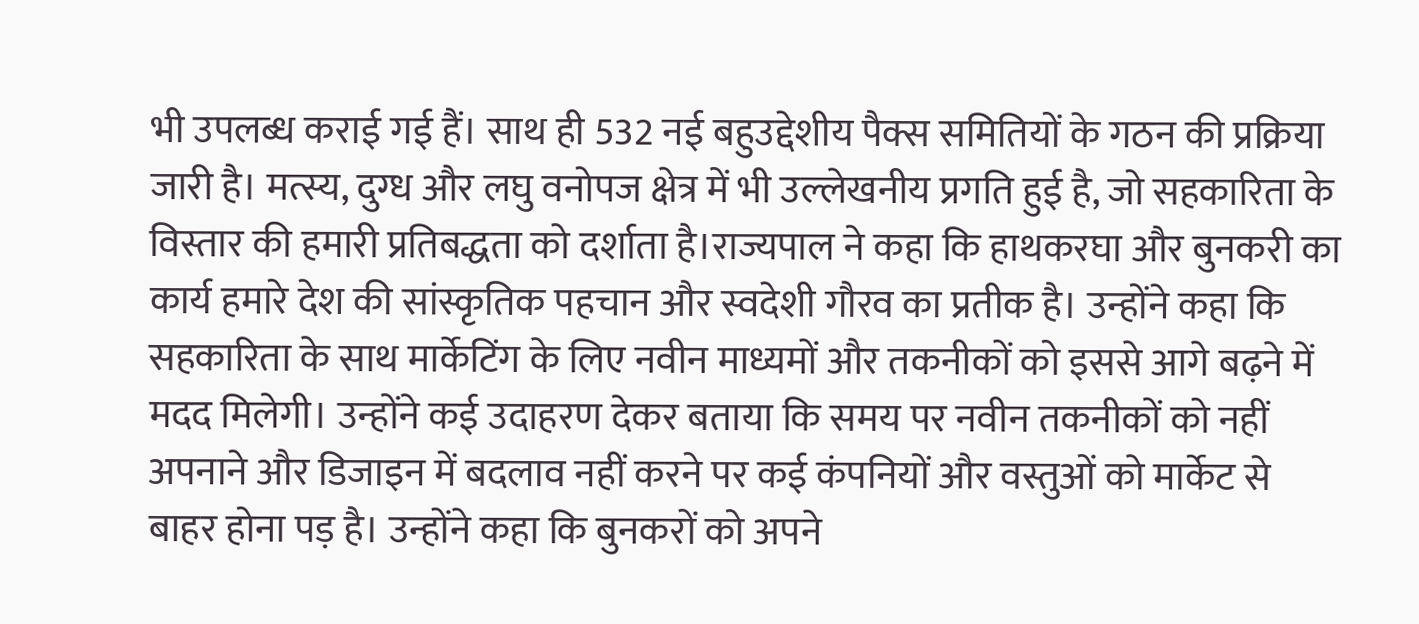भी उपलब्ध कराई गई हैं। साथ ही 532 नई बहुउद्देशीय पैक्स समितियों के गठन की प्रक्रिया जारी है। मत्स्य, दुग्ध और लघु वनोपज क्षेत्र में भी उल्लेखनीय प्रगति हुई है, जो सहकारिता के विस्तार की हमारी प्रतिबद्धता को दर्शाता है।राज्यपाल ने कहा कि हाथकरघा और बुनकरी का कार्य हमारे देश की सांस्कृतिक पहचान और स्वदेशी गौरव का प्रतीक है। उन्होंने कहा कि सहकारिता के साथ मार्केटिंग के लिए नवीन माध्यमों और तकनीकों को इससे आगे बढ़ने में मदद मिलेगी। उन्होंने कई उदाहरण देकर बताया कि समय पर नवीन तकनीकों को नहीं अपनाने और डिजाइन में बदलाव नहीं करने पर कई कंपनियों और वस्तुओं को मार्केट से बाहर होना पड़ है। उन्होंने कहा कि बुनकरों को अपने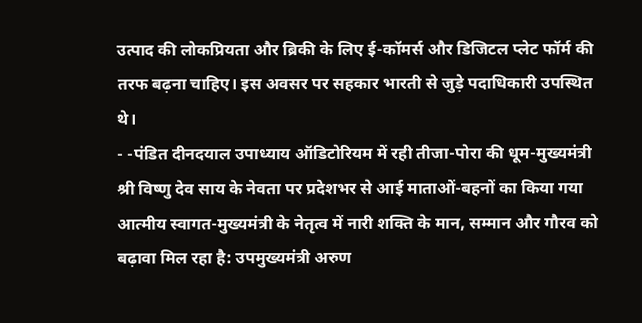उत्पाद की लोकप्रियता और ब्रिकी के लिए ई-कॉमर्स और डिजिटल प्लेट फॉर्म की तरफ बढ़ना चाहिए। इस अवसर पर सहकार भारती से जुड़े पदाधिकारी उपस्थित थे।
- -पंडित दीनदयाल उपाध्याय ऑडिटोरियम में रही तीजा-पोरा की धूम-मुख्यमंत्री श्री विष्णु देव साय के नेवता पर प्रदेशभर से आई माताओं-बहनों का किया गया आत्मीय स्वागत-मुख्यमंत्री के नेतृत्व में नारी शक्ति के मान, सम्मान और गौरव को बढ़ावा मिल रहा है: उपमुख्यमंत्री अरुण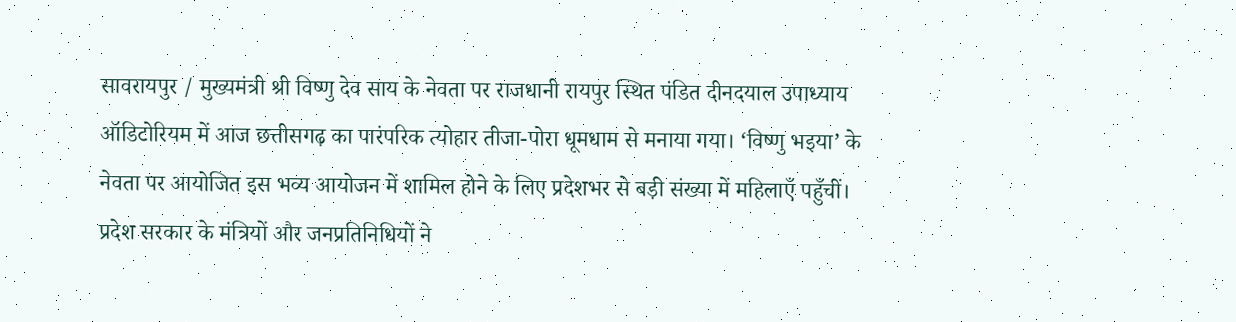सावरायपुर / मुख्यमंत्री श्री विष्णु देव साय के नेवता पर राजधानी रायपुर स्थित पंडित दीनदयाल उपाध्याय ऑडिटोरियम में आज छत्तीसगढ़ का पारंपरिक त्योहार तीजा-पोरा धूमधाम से मनाया गया। ‘विष्णु भइया’ के नेवता पर आयोजित इस भव्य आयोजन में शामिल होने के लिए प्रदेशभर से बड़ी संख्या में महिलाएँ पहुँचीं। प्रदेश सरकार के मंत्रियों और जनप्रतिनिधियों ने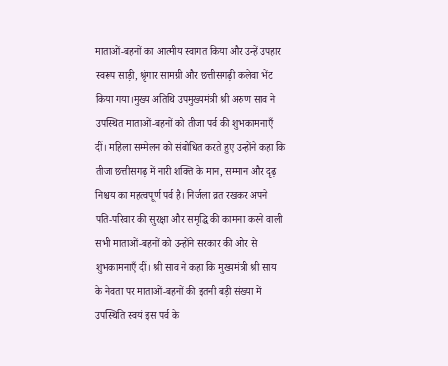माताओं-बहनों का आत्मीय स्वागत किया और उन्हें उपहार स्वरूप साड़ी, श्रृंगार सामग्री और छत्तीसगढ़ी कलेवा भेंट किया गया।मुख्य अतिथि उपमुख्यमंत्री श्री अरुण साव ने उपस्थित माताओं-बहनों को तीजा पर्व की शुभकामनाएँ दीं। महिला सम्मेलन को संबोधित करते हुए उन्होंने कहा कि तीजा छत्तीसगढ़ में नारी शक्ति के मान, सम्मान और दृढ़ निश्चय का महत्वपूर्ण पर्व है। निर्जला व्रत रखकर अपने पति-परिवार की सुरक्षा और समृद्धि की कामना करने वाली सभी माताओं-बहनों को उन्होंने सरकार की ओर से शुभकामनाएँ दीं। श्री साव ने कहा कि मुख्यमंत्री श्री साय के नेवता पर माताओं-बहनों की इतनी बड़ी संख्या में उपस्थिति स्वयं इस पर्व के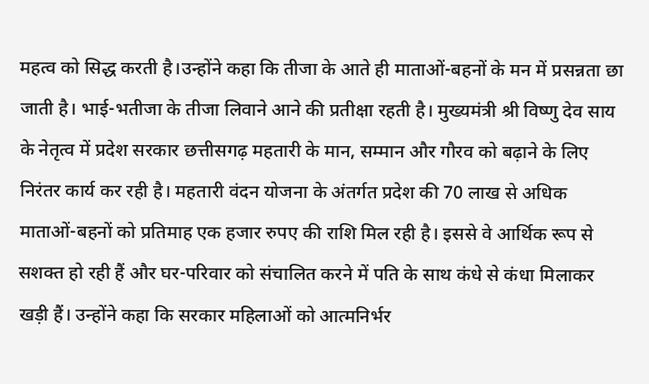महत्व को सिद्ध करती है।उन्होंने कहा कि तीजा के आते ही माताओं-बहनों के मन में प्रसन्नता छा जाती है। भाई-भतीजा के तीजा लिवाने आने की प्रतीक्षा रहती है। मुख्यमंत्री श्री विष्णु देव साय के नेतृत्व में प्रदेश सरकार छत्तीसगढ़ महतारी के मान, सम्मान और गौरव को बढ़ाने के लिए निरंतर कार्य कर रही है। महतारी वंदन योजना के अंतर्गत प्रदेश की 70 लाख से अधिक माताओं-बहनों को प्रतिमाह एक हजार रुपए की राशि मिल रही है। इससे वे आर्थिक रूप से सशक्त हो रही हैं और घर-परिवार को संचालित करने में पति के साथ कंधे से कंधा मिलाकर खड़ी हैं। उन्होंने कहा कि सरकार महिलाओं को आत्मनिर्भर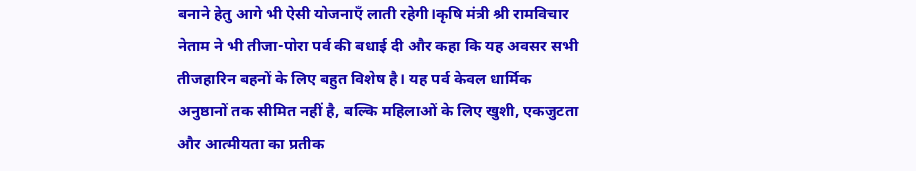बनाने हेतु आगे भी ऐसी योजनाएँ लाती रहेगी।कृषि मंत्री श्री रामविचार नेताम ने भी तीजा-पोरा पर्व की बधाई दी और कहा कि यह अवसर सभी तीजहारिन बहनों के लिए बहुत विशेष है। यह पर्व केवल धार्मिक अनुष्ठानों तक सीमित नहीं है, बल्कि महिलाओं के लिए खुशी, एकजुटता और आत्मीयता का प्रतीक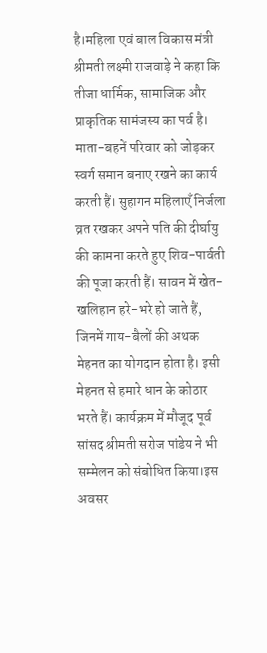है।महिला एवं बाल विकास मंत्री श्रीमती लक्ष्मी राजवाड़े ने कहा कि तीजा धार्मिक, सामाजिक और प्राकृतिक सामंजस्य का पर्व है। माता-बहनें परिवार को जोड़कर स्वर्ग समान बनाए रखने का कार्य करती हैं। सुहागन महिलाएँ निर्जला व्रत रखकर अपने पति की दीर्घायु की कामना करते हुए शिव-पार्वती की पूजा करती हैं। सावन में खेत-खलिहान हरे-भरे हो जाते हैं, जिनमें गाय-बैलों की अथक मेहनत का योगदान होता है। इसी मेहनत से हमारे धान के कोठार भरते हैं। कार्यक्रम में मौजूद पूर्व सांसद श्रीमती सरोज पांडेय ने भी सम्मेलन को संबोधित किया।इस अवसर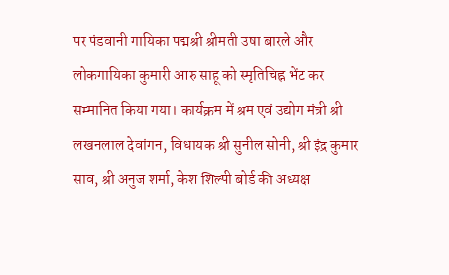पर पंडवानी गायिका पद्मश्री श्रीमती उषा बारले और लोकगायिका कुमारी आरु साहू को स्मृतिचिह्न भेंट कर सम्मानित किया गया। कार्यक्रम में श्रम एवं उद्योग मंत्री श्री लखनलाल देवांगन, विधायक श्री सुनील सोनी, श्री इंद्र कुमार साव, श्री अनुज शर्मा, केश शिल्पी बोर्ड की अध्यक्ष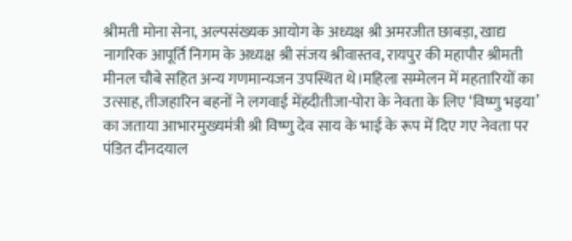श्रीमती मोना सेना, अल्पसंख्यक आयोग के अध्यक्ष श्री अमरजीत छाबड़ा, खाद्य नागरिक आपूर्ति निगम के अध्यक्ष श्री संजय श्रीवास्तव, रायपुर की महापौर श्रीमती मीनल चौबे सहित अन्य गणमान्यजन उपस्थित थे।महिला सम्मेलन में महतारियों का उत्साह, तीजहारिन बहनों ने लगवाई मेंहदीतीजा-पोरा के नेवता के लिए ‘विष्णु भइया’ का जताया आभारमुख्यमंत्री श्री विष्णु देव साय के भाई के रूप में दिए गए नेवता पर पंडित दीनदयाल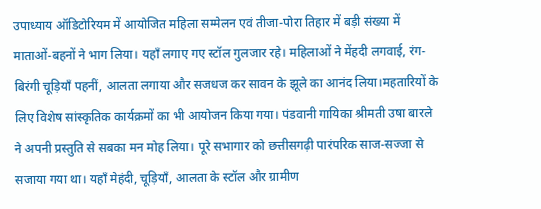उपाध्याय ऑडिटोरियम में आयोजित महिला सम्मेलन एवं तीजा-पोरा तिहार में बड़ी संख्या में माताओं-बहनों ने भाग लिया। यहाँ लगाए गए स्टॉल गुलजार रहे। महिलाओं ने मेंहदी लगवाई, रंग-बिरंगी चूड़ियाँ पहनीं, आलता लगाया और सजधज कर सावन के झूले का आनंद लिया।महतारियों के लिए विशेष सांस्कृतिक कार्यक्रमों का भी आयोजन किया गया। पंडवानी गायिका श्रीमती उषा बारले ने अपनी प्रस्तुति से सबका मन मोह लिया। पूरे सभागार को छत्तीसगढ़ी पारंपरिक साज-सज्जा से सजाया गया था। यहाँ मेहंदी, चूड़ियाँ, आलता के स्टॉल और ग्रामीण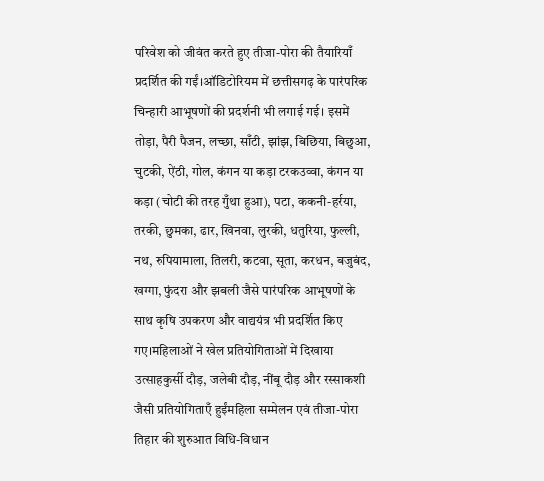परिवेश को जीवंत करते हुए तीजा-पोरा की तैयारियाँ प्रदर्शित की गईं।ऑडिटोरियम में छत्तीसगढ़ के पारंपरिक चिन्हारी आभूषणों की प्रदर्शनी भी लगाई गई। इसमें तोड़ा, पैरी पैजन, लच्छा, साँटी, झांझ, बिछिया, बिछुआ, चुटकी, ऐंठी, गोल, कंगन या कड़ा टरकउव्वा, कंगन या कड़ा (चोटी की तरह गुँथा हुआ), पटा, ककनी-हर्रया, तरकी, छुमका, ढार, खिनवा, लुरकी, धतुरिया, फुल्ली, नथ, रुपियामाला, तिलरी, कटवा, सूता, करधन, बजुबंद, खग्गा, फुंदरा और झबली जैसे पारंपरिक आभूषणों के साथ कृषि उपकरण और वाद्ययंत्र भी प्रदर्शित किए गए।महिलाओं ने खेल प्रतियोगिताओं में दिखाया उत्साहकुर्सी दौड़, जलेबी दौड़, नींबू दौड़ और रस्साकशी जैसी प्रतियोगिताएँ हुईंमहिला सम्मेलन एवं तीजा-पोरा तिहार की शुरुआत विधि-विधान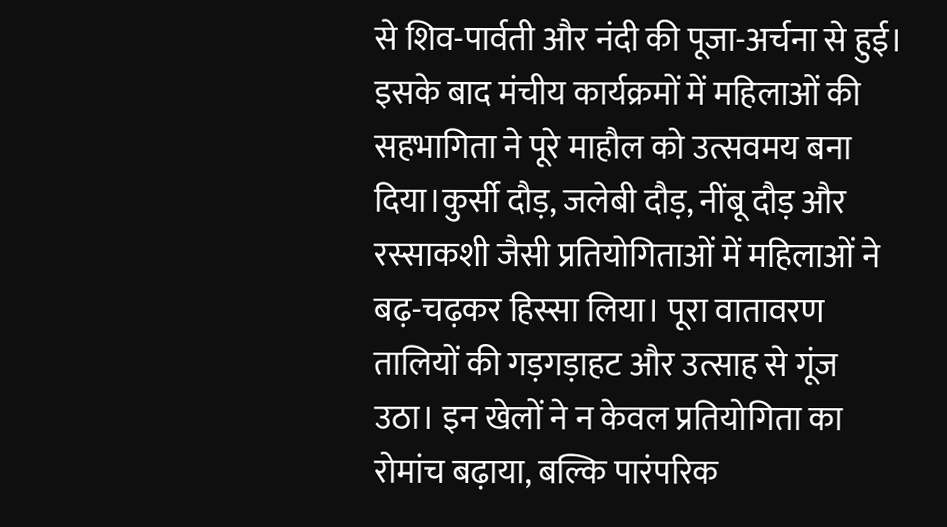से शिव-पार्वती और नंदी की पूजा-अर्चना से हुई। इसके बाद मंचीय कार्यक्रमों में महिलाओं की सहभागिता ने पूरे माहौल को उत्सवमय बना दिया।कुर्सी दौड़, जलेबी दौड़, नींबू दौड़ और रस्साकशी जैसी प्रतियोगिताओं में महिलाओं ने बढ़-चढ़कर हिस्सा लिया। पूरा वातावरण तालियों की गड़गड़ाहट और उत्साह से गूंज उठा। इन खेलों ने न केवल प्रतियोगिता का रोमांच बढ़ाया, बल्कि पारंपरिक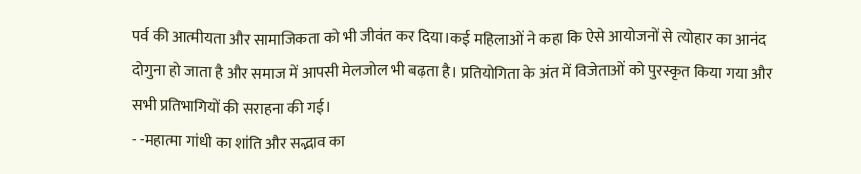पर्व की आत्मीयता और सामाजिकता को भी जीवंत कर दिया।कई महिलाओं ने कहा कि ऐसे आयोजनों से त्योहार का आनंद दोगुना हो जाता है और समाज में आपसी मेलजोल भी बढ़ता है। प्रतियोगिता के अंत में विजेताओं को पुरस्कृत किया गया और सभी प्रतिभागियों की सराहना की गई।
- -महात्मा गांधी का शांति और सद्भाव का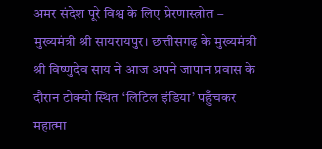अमर संदेश पूरे विश्व के लिए प्रेरणास्त्रोत – मुख्यमंत्री श्री सायरायपुर। छत्तीसगढ़ के मुख्यमंत्री श्री विष्णुदेव साय ने आज अपने जापान प्रवास के दौरान टोक्यो स्थित ‘लिटिल इंडिया’ पहुँचकर महात्मा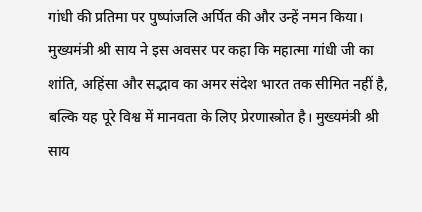गांधी की प्रतिमा पर पुष्पांजलि अर्पित की और उन्हें नमन किया। मुख्यमंत्री श्री साय ने इस अवसर पर कहा कि महात्मा गांधी जी का शांति, अहिंसा और सद्भाव का अमर संदेश भारत तक सीमित नहीं है, बल्कि यह पूरे विश्व में मानवता के लिए प्रेरणास्त्रोत है। मुख्यमंत्री श्री साय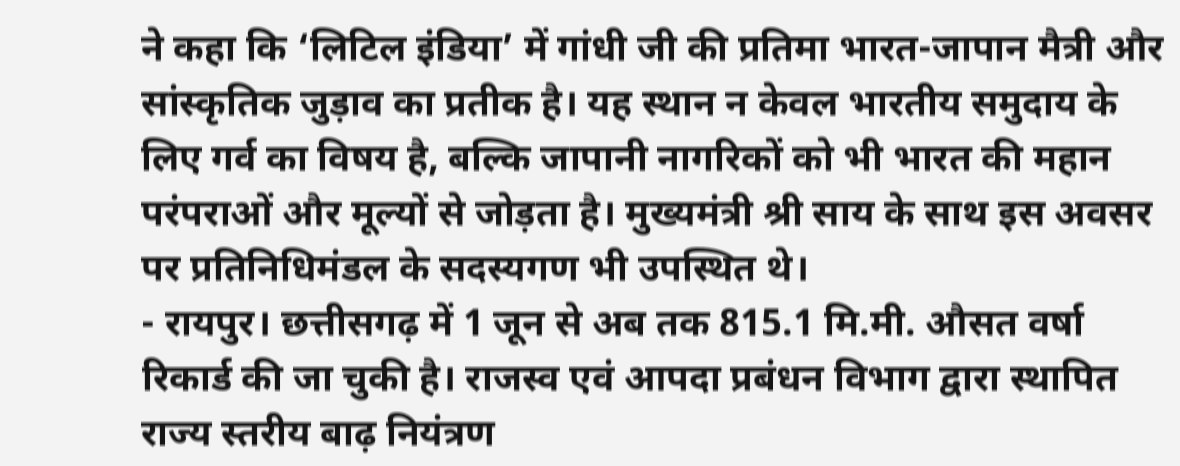ने कहा कि ‘लिटिल इंडिया’ में गांधी जी की प्रतिमा भारत-जापान मैत्री और सांस्कृतिक जुड़ाव का प्रतीक है। यह स्थान न केवल भारतीय समुदाय के लिए गर्व का विषय है, बल्कि जापानी नागरिकों को भी भारत की महान परंपराओं और मूल्यों से जोड़ता है। मुख्यमंत्री श्री साय के साथ इस अवसर पर प्रतिनिधिमंडल के सदस्यगण भी उपस्थित थे।
- रायपुर। छत्तीसगढ़ में 1 जून से अब तक 815.1 मि.मी. औसत वर्षा रिकार्ड की जा चुकी है। राजस्व एवं आपदा प्रबंधन विभाग द्वारा स्थापित राज्य स्तरीय बाढ़ नियंत्रण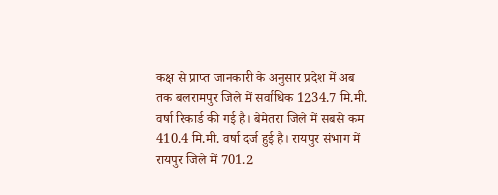कक्ष से प्राप्त जानकारी के अनुसार प्रदेश में अब तक बलरामपुर जिले में सर्वाधिक 1234.7 मि.मी. वर्षा रिकार्ड की गई है। बेमेतरा जिले में सबसे कम 410.4 मि.मी. वर्षा दर्ज हुई है। रायपुर संभाग में रायपुर जिले में 701.2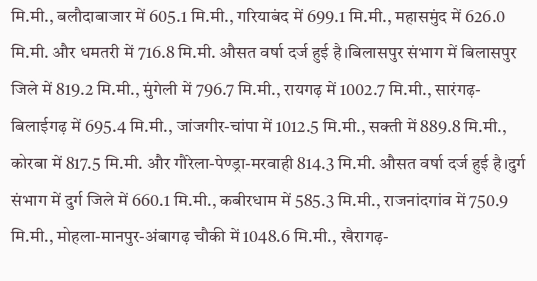मि.मी., बलौदाबाजार में 605.1 मि.मी., गरियाबंद में 699.1 मि.मी., महासमुंद में 626.0 मि.मी. और धमतरी में 716.8 मि.मी. औसत वर्षा दर्ज हुई है।बिलासपुर संभाग में बिलासपुर जिले में 819.2 मि.मी., मुंगेली में 796.7 मि.मी., रायगढ़ में 1002.7 मि.मी., सारंगढ़-बिलाईगढ़ में 695.4 मि.मी., जांजगीर-चांपा में 1012.5 मि.मी., सक्ती में 889.8 मि.मी., कोरबा में 817.5 मि.मी. और गौरेला-पेण्ड्रा-मरवाही 814.3 मि.मी. औसत वर्षा दर्ज हुई है।दुर्ग संभाग में दुर्ग जिले में 660.1 मि.मी., कबीरधाम में 585.3 मि.मी., राजनांदगांव में 750.9 मि.मी., मोहला-मानपुर-अंबागढ़ चौकी में 1048.6 मि.मी., खैरागढ़-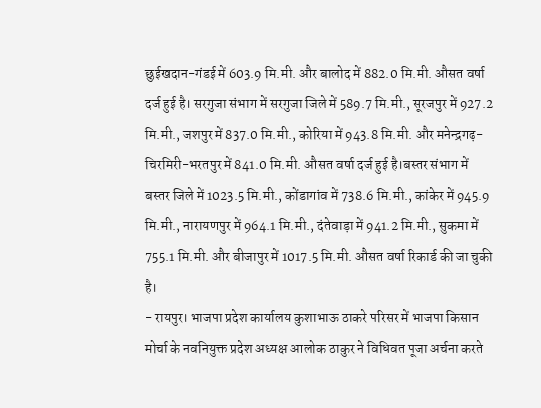छुईखदान-गंडई में 603.9 मि.मी. और बालोद में 882.0 मि.मी. औसत वर्षा दर्ज हुई है। सरगुजा संभाग में सरगुजा जिले में 589.7 मि.मी., सूरजपुर में 927.2 मि.मी., जशपुर में 837.0 मि.मी., कोरिया में 943.8 मि.मी. और मनेन्द्रगढ़-चिरमिरी-भरतपुर में 841.0 मि.मी. औसत वर्षा दर्ज हुई है।बस्तर संभाग में बस्तर जिले में 1023.5 मि.मी., कोंडागांव में 738.6 मि.मी., कांकेर में 945.9 मि.मी., नारायणपुर में 964.1 मि.मी., दंतेवाड़ा में 941.2 मि.मी., सुकमा में 755.1 मि.मी. और बीजापुर में 1017.5 मि.मी. औसत वर्षा रिकार्ड की जा चुकी है।
- रायपुर। भाजपा प्रदेश कार्यालय कुशाभाऊ ठाकरे परिसर में भाजपा किसान मोर्चा के नवनियुक्त प्रदेश अध्यक्ष आलोक ठाकुर ने विधिवत पूजा अर्चना करते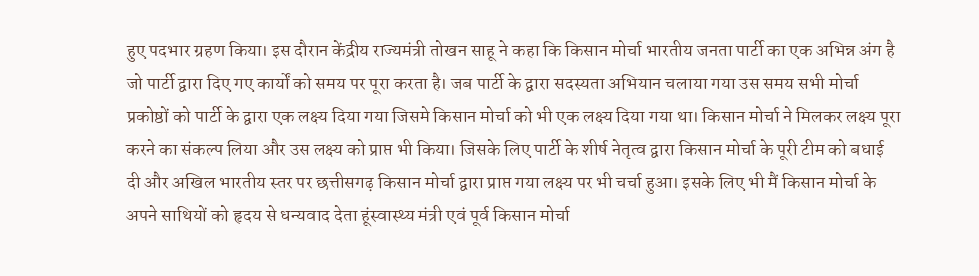हुए पदभार ग्रहण किया। इस दौरान केंद्रीय राज्यमंत्री तोखन साहू ने कहा कि किसान मोर्चा भारतीय जनता पार्टी का एक अभिन्न अंग है जो पार्टी द्वारा दिए गए कार्यों को समय पर पूरा करता है। जब पार्टी के द्वारा सदस्यता अभियान चलाया गया उस समय सभी मोर्चा प्रकोष्ठों को पार्टी के द्वारा एक लक्ष्य दिया गया जिसमे किसान मोर्चा को भी एक लक्ष्य दिया गया था। किसान मोर्चा ने मिलकर लक्ष्य पूरा करने का संकल्प लिया और उस लक्ष्य को प्राप्त भी किया। जिसके लिए पार्टी के शीर्ष नेतृत्व द्वारा किसान मोर्चा के पूरी टीम को बधाई दी और अखिल भारतीय स्तर पर छत्तीसगढ़ किसान मोर्चा द्वारा प्राप्त गया लक्ष्य पर भी चर्चा हुआ। इसके लिए भी मैं किसान मोर्चा के अपने साथियों को हृदय से धन्यवाद देता हूंस्वास्थ्य मंत्री एवं पूर्व किसान मोर्चा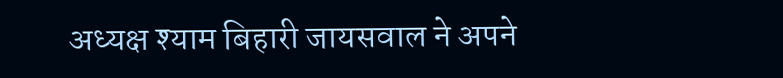अध्यक्ष श्याम बिहारी जायसवाल ने अपने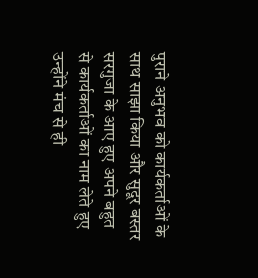पुराने अनुभव को कार्यकर्ताओं के साथ साझा किया और सुदूर बस्तर सरगुजा के आए हुए अपने बहुत से कार्यकर्ताओं का नाम लेते हुए उन्होंने मंच से ही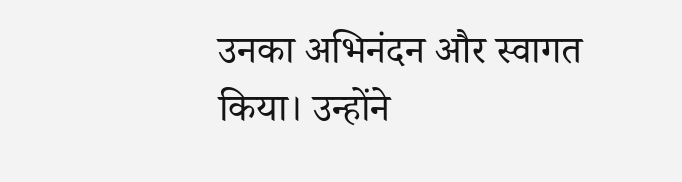उनका अभिनंदन और स्वागत किया। उन्होंने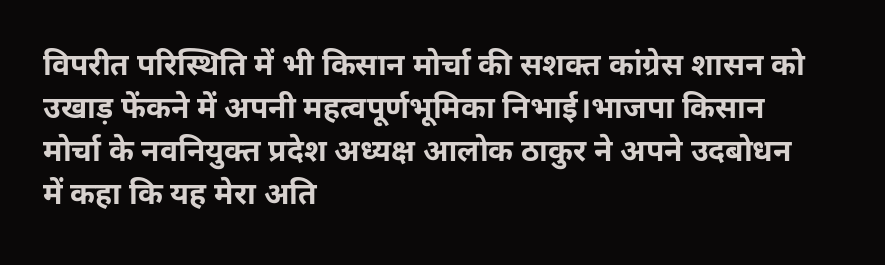विपरीत परिस्थिति में भी किसान मोर्चा की सशक्त कांग्रेस शासन को उखाड़ फेंकने में अपनी महत्वपूर्णभूमिका निभाई।भाजपा किसान मोर्चा के नवनियुक्त प्रदेश अध्यक्ष आलोक ठाकुर ने अपने उदबोधन में कहा कि यह मेरा अति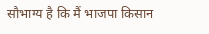सौभाग्य है कि मैं भाजपा किसान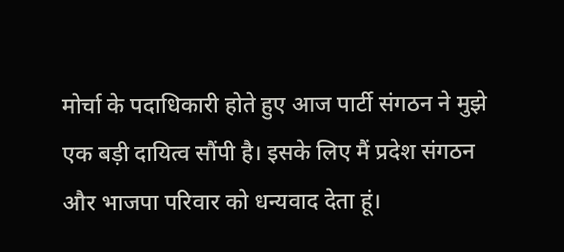मोर्चा के पदाधिकारी होते हुए आज पार्टी संगठन ने मुझे एक बड़ी दायित्व सौंपी है। इसके लिए मैं प्रदेश संगठन और भाजपा परिवार को धन्यवाद देता हूं।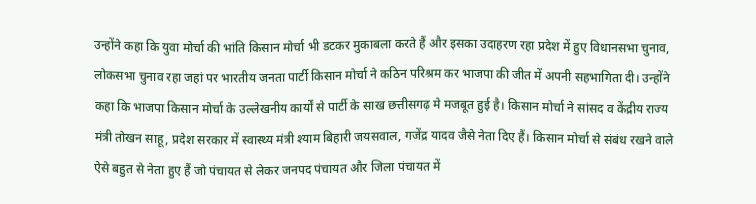उन्होंने कहा कि युवा मोर्चा की भांति किसान मोर्चा भी डटकर मुकाबला करते हैं और इसका उदाहरण रहा प्रदेश में हुए विधानसभा चुनाव, लोकसभा चुनाव रहा जहां पर भारतीय जनता पार्टी किसान मोर्चा ने कठिन परिश्रम कर भाजपा की जीत में अपनी सहभागिता दी। उन्होंने कहा कि भाजपा किसान मोर्चा के उल्लेखनीय कार्यों से पार्टी के साख छत्तीसगढ़ मे मजबूत हुई है। किसान मोर्चा ने सांसद व केंद्रीय राज्य मंत्री तोखन साहू, प्रदेश सरकार में स्वास्थ्य मंत्री श्याम बिहारी जयसवाल, गजेंद्र यादव जैसे नेता दिए हैं। किसान मोर्चा से संबंध रखने वाले ऐसे बहुत से नेता हुए हैं जो पंचायत से लेकर जनपद पंचायत और जिला पंचायत में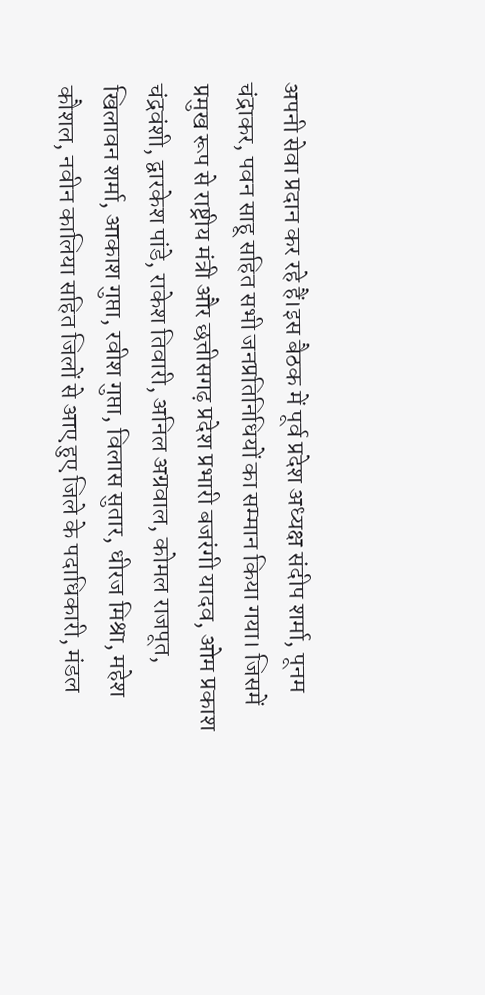अपनी सेवा प्रदान कर रहे हैं।इस बैठक में पूर्व प्रदेश अध्यक्ष संदीप शर्मा, पूनम चंद्राकर, पवन साहू सहित सभी जनप्रतिनिधियों का सम्मान किया गया। जिसमें प्रमुख रूप से राष्ट्रीय मंत्री और छत्तीसगढ़ प्रदेश प्रभारी बजरंगी यादव, ओम प्रकाश चंद्रवंशी, द्वारकेश पांडे, राकेश तिवारी, अनिल अग्रवाल, कोमल राजपूत, खिलावन शर्मा, आकाश गुप्ता, रवीश गुप्ता, विलास सुतार, धीरज मिश्रा, महेश कौशल, नवीन कालिया सहित जिलों से आए हुए जिले के पदाधिकारी, मंडल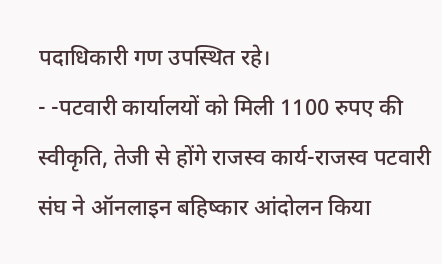पदाधिकारी गण उपस्थित रहे।
- -पटवारी कार्यालयों को मिली 1100 रुपए की स्वीकृति, तेजी से होंगे राजस्व कार्य-राजस्व पटवारी संघ ने ऑनलाइन बहिष्कार आंदोलन किया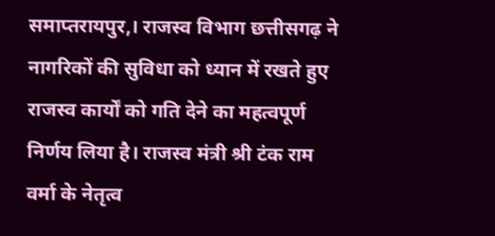समाप्तरायपुर,। राजस्व विभाग छत्तीसगढ़ ने नागरिकों की सुविधा को ध्यान में रखते हुए राजस्व कार्यों को गति देने का महत्वपूर्ण निर्णय लिया है। राजस्व मंत्री श्री टंक राम वर्मा के नेतृत्व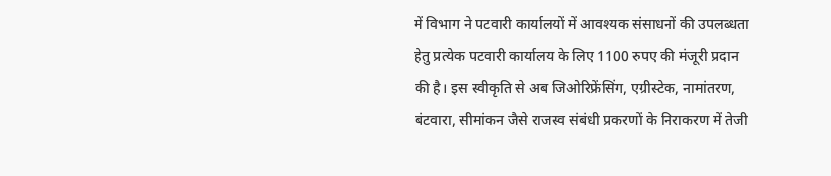में विभाग ने पटवारी कार्यालयों में आवश्यक संसाधनों की उपलब्धता हेतु प्रत्येक पटवारी कार्यालय के लिए 1100 रुपए की मंजूरी प्रदान की है। इस स्वीकृति से अब जिओरिफ्रेंसिंग, एग्रीस्टेक, नामांतरण, बंटवारा, सीमांकन जैसे राजस्व संबंधी प्रकरणों के निराकरण में तेजी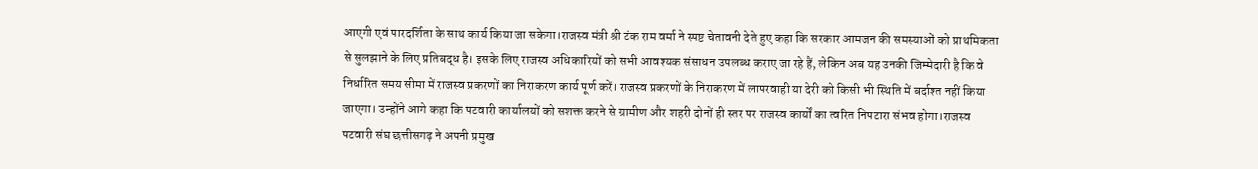आएगी एवं पारदर्शिता के साथ कार्य किया जा सकेगा।राजस्व मंत्री श्री टंक राम वर्मा ने स्पष्ट चेतावनी देते हुए कहा कि सरकार आमजन की समस्याओं को प्राथमिकता से सुलझाने के लिए प्रतिबद्ध है। इसके लिए राजस्व अधिकारियों को सभी आवश्यक संसाधन उपलब्ध कराए जा रहे हैं, लेकिन अब यह उनकी जिम्मेदारी है कि वे निर्धारित समय सीमा में राजस्व प्रकरणों का निराकरण कार्य पूर्ण करें। राजस्व प्रकरणों के निराकरण में लापरवाही या देरी को किसी भी स्थिति में बर्दाश्त नहीं किया जाएगा। उन्होंने आगे कहा कि पटवारी कार्यालयों को सशक्त करने से ग्रामीण और शहरी दोनों ही स्तर पर राजस्व कार्यों का त्वरित निपटारा संभव होगा।राजस्व पटवारी संघ छत्तीसगढ़ ने अपनी प्रमुख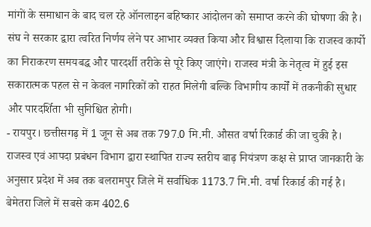मांगों के समाधान के बाद चल रहे ऑनलाइन बहिष्कार आंदोलन को समाप्त करने की घोषणा की है। संघ ने सरकार द्वारा त्वरित निर्णय लेने पर आभार व्यक्त किया और विश्वास दिलाया कि राजस्व कार्यो का निराकरण समयबद्ध और पारदर्शी तरीके से पूरे किए जाएंगे। राजस्व मंत्री के नेतृत्व में हुई इस सकारात्मक पहल से न केवल नागरिकों को राहत मिलेगी बल्कि विभागीय कार्यों में तकनीकी सुधार और पारदर्शिता भी सुनिश्चित होगी।
- रायपुर। छत्तीसगढ़ में 1 जून से अब तक 797.0 मि.मी. औसत वर्षा रिकार्ड की जा चुकी है। राजस्व एवं आपदा प्रबंधन विभाग द्वारा स्थापित राज्य स्तरीय बाढ़ नियंत्रण कक्ष से प्राप्त जानकारी के अनुसार प्रदेश में अब तक बलरामपुर जिले में सर्वाधिक 1173.7 मि.मी. वर्षा रिकार्ड की गई है। बेमेतरा जिले में सबसे कम 402.6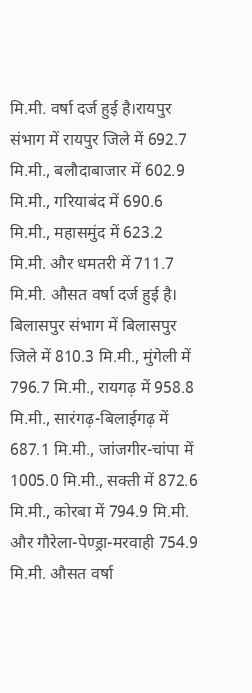मि.मी. वर्षा दर्ज हुई है।रायपुर संभाग में रायपुर जिले में 692.7 मि.मी., बलौदाबाजार में 602.9 मि.मी., गरियाबंद में 690.6 मि.मी., महासमुंद में 623.2 मि.मी. और धमतरी में 711.7 मि.मी. औसत वर्षा दर्ज हुई है। बिलासपुर संभाग में बिलासपुर जिले में 810.3 मि.मी., मुंगेली में 796.7 मि.मी., रायगढ़ में 958.8 मि.मी., सारंगढ़-बिलाईगढ़ में 687.1 मि.मी., जांजगीर-चांपा में 1005.0 मि.मी., सक्ती में 872.6 मि.मी., कोरबा में 794.9 मि.मी. और गौरेला-पेण्ड्रा-मरवाही 754.9 मि.मी. औसत वर्षा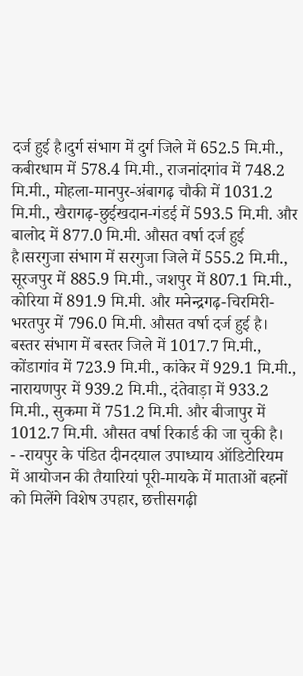दर्ज हुई है।दुर्ग संभाग में दुर्ग जिले में 652.5 मि.मी., कबीरधाम में 578.4 मि.मी., राजनांदगांव में 748.2 मि.मी., मोहला-मानपुर-अंबागढ़ चौकी में 1031.2 मि.मी., खैरागढ़-छुईखदान-गंडई में 593.5 मि.मी. और बालोद में 877.0 मि.मी. औसत वर्षा दर्ज हुई है।सरगुजा संभाग में सरगुजा जिले में 555.2 मि.मी., सूरजपुर में 885.9 मि.मी., जशपुर में 807.1 मि.मी., कोरिया में 891.9 मि.मी. और मनेन्द्रगढ़-चिरमिरी-भरतपुर में 796.0 मि.मी. औसत वर्षा दर्ज हुई है। बस्तर संभाग में बस्तर जिले में 1017.7 मि.मी., कोंडागांव में 723.9 मि.मी., कांकेर में 929.1 मि.मी., नारायणपुर में 939.2 मि.मी., दंतेवाड़ा में 933.2 मि.मी., सुकमा में 751.2 मि.मी. और बीजापुर में 1012.7 मि.मी. औसत वर्षा रिकार्ड की जा चुकी है।
- -रायपुर के पंडित दीनदयाल उपाध्याय ऑडिटोरियम में आयोजन की तैयारियां पूरी-मायके में माताओं बहनों को मिलेंगे विशेष उपहार, छत्तीसगढ़ी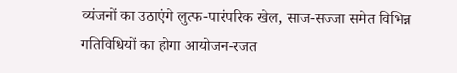व्यंजनों का उठाएंगे लुत्फ-पारंपरिक खेल, साज-सज्जा समेत विभिन्न गतिविधियों का होगा आयोजन-रजत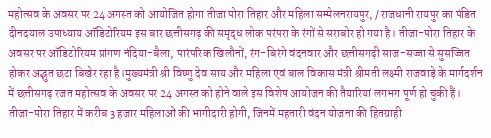महोत्सव के अवसर पर 24 अगस्त को आयोजित होगा तीजा पोरा तिहार और महिला सम्मेलनरायपुर, / राजधानी रायपुर का पंडित दीनदयाल उपाध्याय ऑडिटोरियम इस बार छत्तीसगढ़ की समृद्ध लोक परंपरा के रंगों से सराबोर हो गया है। तीजा-पोरा तिहार के अवसर पर ऑडिटोरियम प्रांगण नंदिया-बैला, पारंपरिक खिलौनों, रंग-बिरंगे वंदनवार और छत्तीसगढ़ी साज-सज्जा से सुसज्जित होकर अद्भुत छटा बिखेर रहा है।मुख्यमंत्री श्री विष्णु देव साय और महिला एवं बाल विकास मंत्री श्रीमती लक्ष्मी राजवाड़े के मार्गदर्शन में छत्तीसगढ़ रजत महोत्सव के अवसर पर 24 अगस्त को होने वाले इस विशेष आयोजन की तैयारियां लगभग पूर्ण हो चुकी हैं। तीजा-पोरा तिहार में करीब 3 हजार महिलाओं की भागीदारी होगी, जिनमें महतारी वंदन योजना की हितग्राही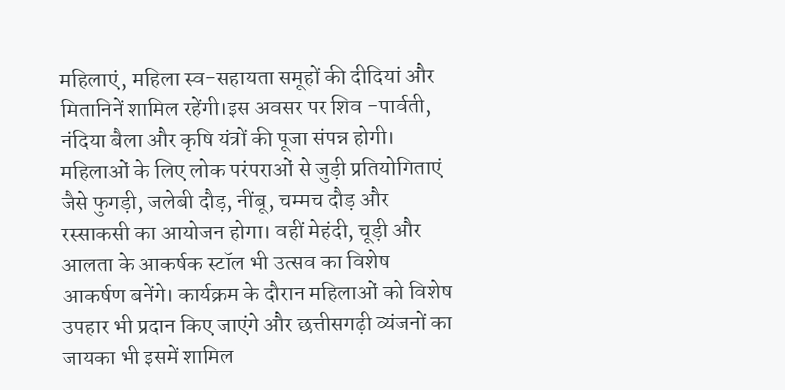महिलाएं, महिला स्व-सहायता समूहों की दीदियां और मितानिनें शामिल रहेंगी।इस अवसर पर शिव -पार्वती, नंदिया बैला और कृषि यंत्रों की पूजा संपन्न होगी। महिलाओं के लिए लोक परंपराओं से जुड़ी प्रतियोगिताएं जैसे फुगड़ी, जलेबी दौड़, नींबू, चम्मच दौड़ और रस्साकसी का आयोजन होगा। वहीं मेहंदी, चूड़ी और आलता के आकर्षक स्टॉल भी उत्सव का विशेष आकर्षण बनेंगे। कार्यक्रम के दौरान महिलाओं को विशेष उपहार भी प्रदान किए जाएंगे और छत्तीसगढ़ी व्यंजनों का जायका भी इसमें शामिल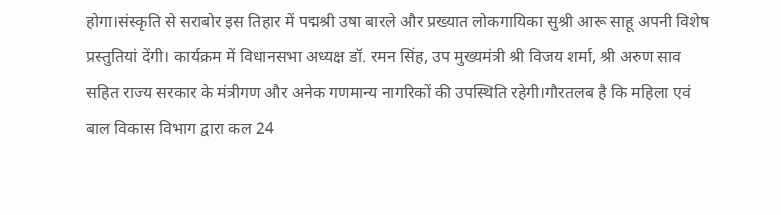होगा।संस्कृति से सराबोर इस तिहार में पद्मश्री उषा बारले और प्रख्यात लोकगायिका सुश्री आरू साहू अपनी विशेष प्रस्तुतियां देंगी। कार्यक्रम में विधानसभा अध्यक्ष डॉ. रमन सिंह, उप मुख्यमंत्री श्री विजय शर्मा, श्री अरुण साव सहित राज्य सरकार के मंत्रीगण और अनेक गणमान्य नागरिकों की उपस्थिति रहेगी।गौरतलब है कि महिला एवं बाल विकास विभाग द्वारा कल 24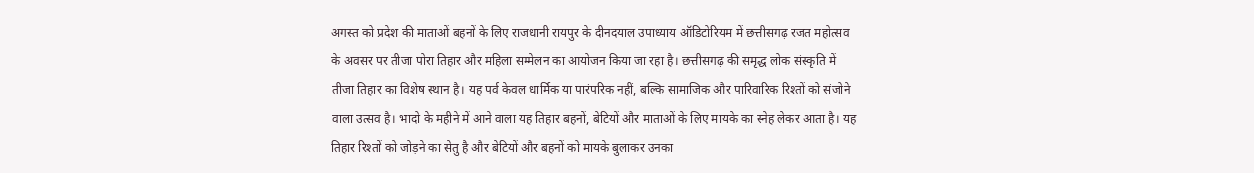अगस्त को प्रदेश की माताओं बहनों के लिए राजधानी रायपुर के दीनदयाल उपाध्याय ऑडिटोरियम में छत्तीसगढ़ रजत महोत्सव के अवसर पर तीजा पोरा तिहार और महिला सम्मेलन का आयोजन किया जा रहा है। छत्तीसगढ़ की समृद्ध लोक संस्कृति में तीजा तिहार का विशेष स्थान है। यह पर्व केवल धार्मिक या पारंपरिक नहीं, बल्कि सामाजिक और पारिवारिक रिश्तों को संजोने वाला उत्सव है। भादो के महीने में आने वाला यह तिहार बहनों, बेटियों और माताओं के लिए मायके का स्नेह लेकर आता है। यह तिहार रिश्तों को जोड़ने का सेतु है और बेटियों और बहनों को मायके बुलाकर उनका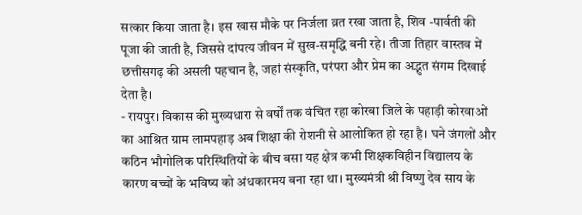सत्कार किया जाता है। इस खास मौके पर निर्जला व्रत रखा जाता है, शिव -पार्वती की पूजा की जाती है, जिससे दांपत्य जीवन में सुख-समृद्धि बनी रहे। तीजा तिहार वास्तव में छत्तीसगढ़ की असली पहचान है, जहां संस्कृति, परंपरा और प्रेम का अद्भुत संगम दिखाई देता है।
- रायपुर। विकास की मुख्यधारा से वर्षों तक वंचित रहा कोरबा जिले के पहाड़ी कोरवाओं का आश्रित ग्राम लामपहाड़ अब शिक्षा की रोशनी से आलोकित हो रहा है। घने जंगलों और कठिन भौगोलिक परिस्थितियों के बीच बसा यह क्षेत्र कभी शिक्षकविहीन विद्यालय के कारण बच्चों के भविष्य को अंधकारमय बना रहा था। मुख्यमंत्री श्री विष्णु देव साय के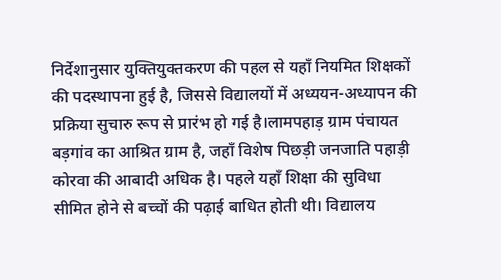निर्देशानुसार युक्तियुक्तकरण की पहल से यहाँ नियमित शिक्षकों की पदस्थापना हुई है, जिससे विद्यालयों में अध्ययन-अध्यापन की प्रक्रिया सुचारु रूप से प्रारंभ हो गई है।लामपहाड़ ग्राम पंचायत बड़गांव का आश्रित ग्राम है, जहाँ विशेष पिछड़ी जनजाति पहाड़ी कोरवा की आबादी अधिक है। पहले यहाँ शिक्षा की सुविधा सीमित होने से बच्चों की पढ़ाई बाधित होती थी। विद्यालय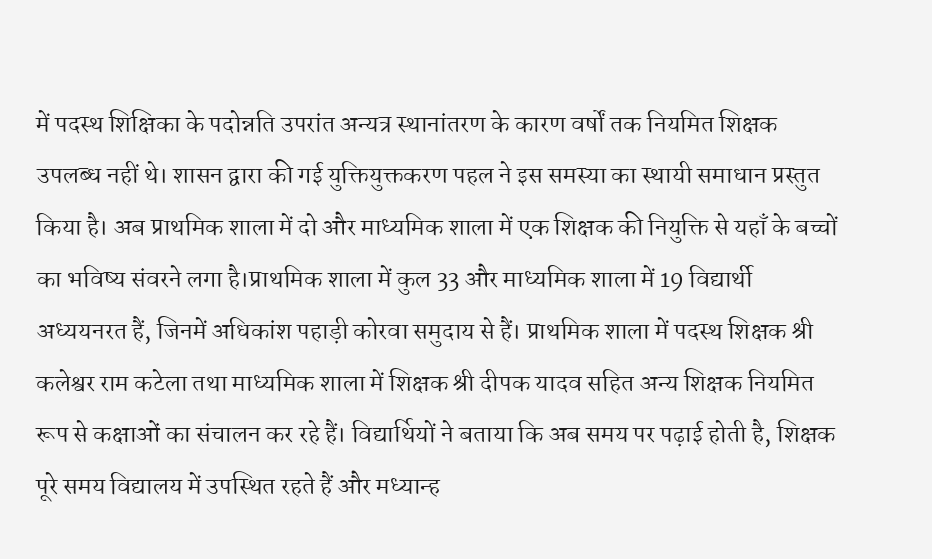में पदस्थ शिक्षिका के पदोन्नति उपरांत अन्यत्र स्थानांतरण के कारण वर्षों तक नियमित शिक्षक उपलब्ध नहीं थे। शासन द्वारा की गई युक्तियुक्तकरण पहल ने इस समस्या का स्थायी समाधान प्रस्तुत किया है। अब प्राथमिक शाला में दो और माध्यमिक शाला में एक शिक्षक की नियुक्ति से यहाँ के बच्चों का भविष्य संवरने लगा है।प्राथमिक शाला में कुल 33 और माध्यमिक शाला में 19 विद्यार्थी अध्ययनरत हैं, जिनमें अधिकांश पहाड़ी कोरवा समुदाय से हैं। प्राथमिक शाला में पदस्थ शिक्षक श्री कलेश्वर राम कटेला तथा माध्यमिक शाला में शिक्षक श्री दीपक यादव सहित अन्य शिक्षक नियमित रूप से कक्षाओं का संचालन कर रहे हैं। विद्यार्थियों ने बताया कि अब समय पर पढ़ाई होती है, शिक्षक पूरे समय विद्यालय में उपस्थित रहते हैं और मध्यान्ह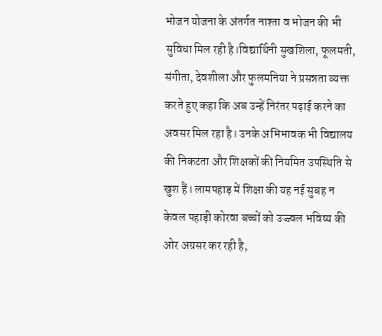भोजन योजना के अंतर्गत नाश्ता व भोजन की भी सुविधा मिल रही है।विद्यार्थिनी सुखशिला, फूलमती, संगीता, देवशीला और फुलमनिया ने प्रसन्नता व्यक्त करते हुए कहा कि अब उन्हें निरंतर पढ़ाई करने का अवसर मिल रहा है। उनके अभिभावक भी विद्यालय की निकटता और शिक्षकों की नियमित उपस्थिति से खुश हैं। लामपहाड़ में शिक्षा की यह नई सुबह न केवल पहाड़ी कोरवा बच्चों को उज्ज्वल भविष्य की ओर अग्रसर कर रही है,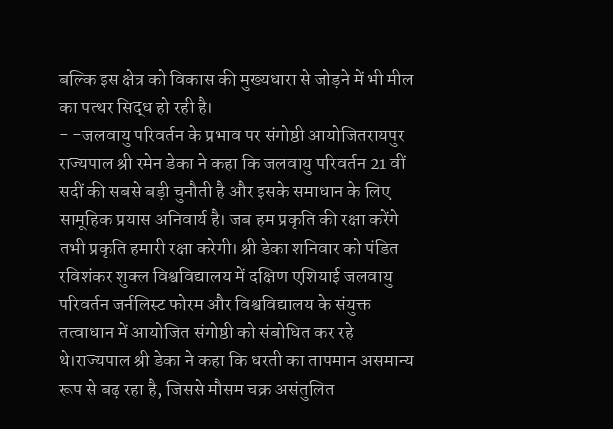बल्कि इस क्षेत्र को विकास की मुख्यधारा से जोड़ने में भी मील का पत्थर सिद्ध हो रही है।
- -जलवायु परिवर्तन के प्रभाव पर संगोष्ठी आयोजितरायपुर राज्यपाल श्री रमेन डेका ने कहा कि जलवायु परिवर्तन 21 वीं सदीं की सबसे बड़ी चुनौती है और इसके समाधान के लिए सामूहिक प्रयास अनिवार्य है। जब हम प्रकृति की रक्षा करेंगे तभी प्रकृति हमारी रक्षा करेगी। श्री डेका शनिवार को पंडित रविशंकर शुक्ल विश्वविद्यालय में दक्षिण एशियाई जलवायु परिवर्तन जर्नलिस्ट फोरम और विश्वविद्यालय के संयुक्त तत्वाधान में आयोजित संगोष्ठी को संबोधित कर रहे थे।राज्यपाल श्री डेका ने कहा कि धरती का तापमान असमान्य रूप से बढ़ रहा है, जिससे मौसम चक्र असंतुलित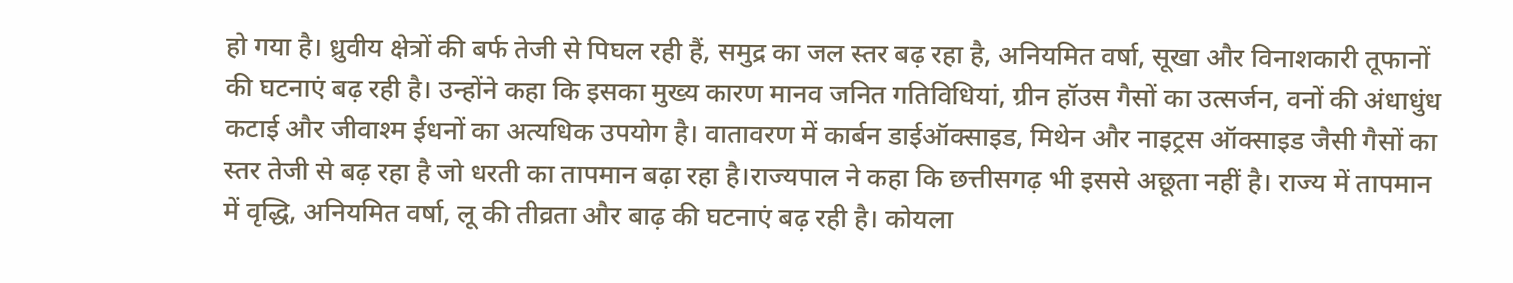हो गया है। ध्रुवीय क्षेत्रों की बर्फ तेजी से पिघल रही हैं, समुद्र का जल स्तर बढ़ रहा है, अनियमित वर्षा, सूखा और विनाशकारी तूफानों की घटनाएं बढ़ रही है। उन्होंने कहा कि इसका मुख्य कारण मानव जनित गतिविधियां, ग्रीन हॉउस गैसों का उत्सर्जन, वनों की अंधाधुंध कटाई और जीवाश्म ईधनों का अत्यधिक उपयोग है। वातावरण में कार्बन डाईऑक्साइड, मिथेन और नाइट्रस ऑक्साइड जैसी गैसों का स्तर तेजी से बढ़ रहा है जो धरती का तापमान बढ़ा रहा है।राज्यपाल ने कहा कि छत्तीसगढ़ भी इससे अछूता नहीं है। राज्य में तापमान में वृद्धि, अनियमित वर्षा, लू की तीव्रता और बाढ़ की घटनाएं बढ़ रही है। कोयला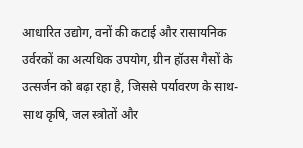आधारित उद्योग, वनों की कटाई और रासायनिक उर्वरकों का अत्यधिक उपयोग, ग्रीन हॉउस गैसों के उत्सर्जन को बढ़ा रहा है, जिससे पर्यावरण के साथ-साथ कृषि, जल स्त्रोतों और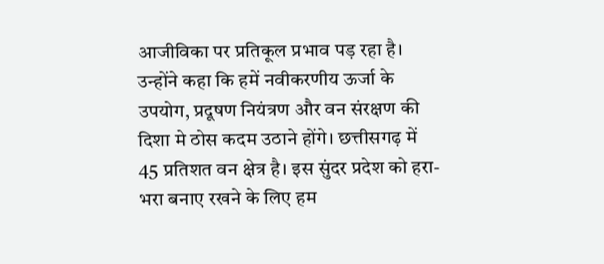आजीविका पर प्रतिकूल प्रभाव पड़ रहा है। उन्होंने कहा कि हमें नवीकरणीय ऊर्जा के उपयोग, प्रदूषण नियंत्रण और वन संरक्षण की दिशा मे ठोस कदम उठाने होंगे। छत्तीसगढ़ में 45 प्रतिशत वन क्षेत्र है। इस सुंदर प्रदेश को हरा-भरा बनाए रखने के लिए हम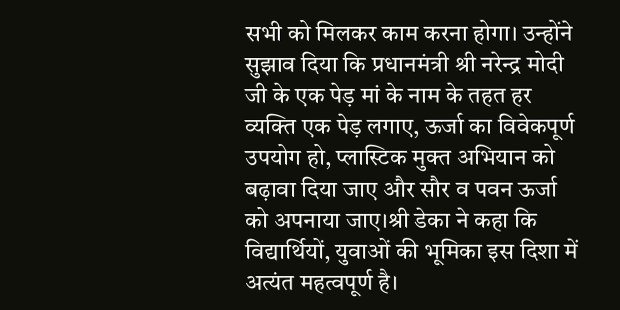सभी को मिलकर काम करना होगा। उन्होंने सुझाव दिया कि प्रधानमंत्री श्री नरेन्द्र मोदी जी के एक पेड़ मां के नाम के तहत हर व्यक्ति एक पेड़ लगाए, ऊर्जा का विवेकपूर्ण उपयोग हो, प्लास्टिक मुक्त अभियान को बढ़ावा दिया जाए और सौर व पवन ऊर्जा को अपनाया जाए।श्री डेका ने कहा कि विद्यार्थियों, युवाओं की भूमिका इस दिशा में अत्यंत महत्वपूर्ण है।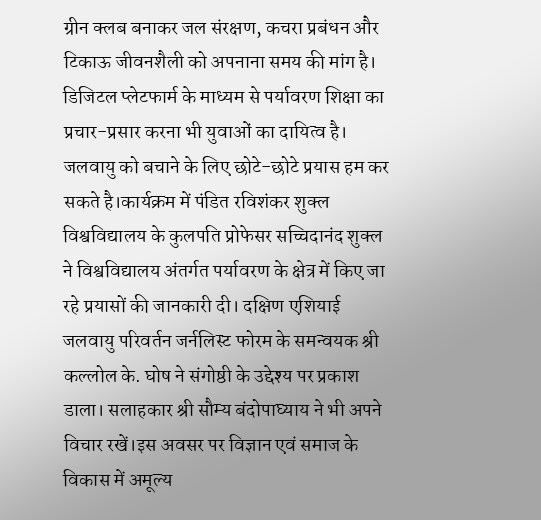ग्रीन क्लब बनाकर जल संरक्षण, कचरा प्रबंधन और टिकाऊ जीवनशैली को अपनाना समय की मांग है। डिजिटल प्लेटफार्म के माध्यम से पर्यावरण शिक्षा का प्रचार-प्रसार करना भी युवाओं का दायित्व है। जलवायु को बचाने के लिए छोटे-छोटे प्रयास हम कर सकते है।कार्यक्रम में पंडित रविशंकर शुक्ल विश्वविद्यालय के कुलपति प्रोफेसर सच्चिदानंद शुक्ल ने विश्वविद्यालय अंतर्गत पर्यावरण के क्षेत्र में किए जा रहे प्रयासों की जानकारी दी। दक्षिण एशियाई जलवायु परिवर्तन जर्नलिस्ट फोरम के समन्वयक श्री कल्लोल के. घोष ने संगोष्ठी के उद्देश्य पर प्रकाश डाला। सलाहकार श्री सौम्य बंदोपाघ्याय ने भी अपने विचार रखें।इस अवसर पर विज्ञान एवं समाज के विकास में अमूल्य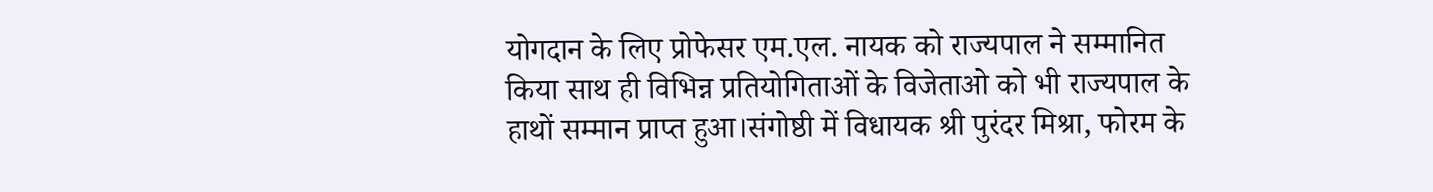योगदान के लिए प्रोफेसर एम.एल. नायक को राज्यपाल ने सम्मानित किया साथ ही विभिन्न प्रतियोगिताओं के विजेताओ को भी राज्यपाल के हाथों सम्मान प्राप्त हुआ।संगोष्ठी में विधायक श्री पुरंदर मिश्रा, फोरम के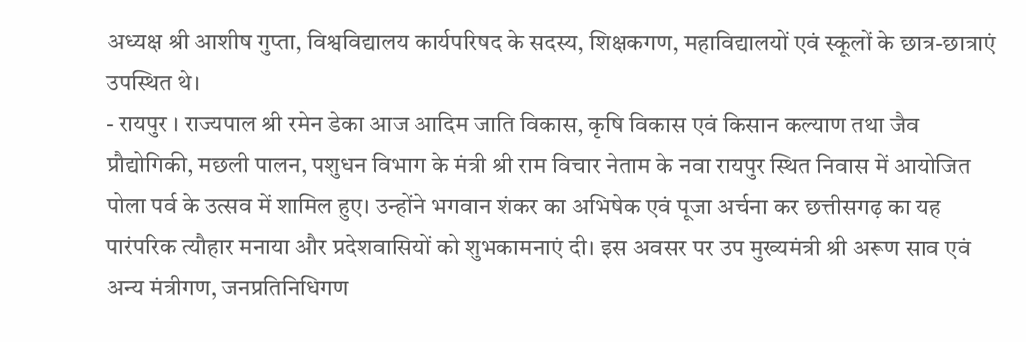अध्यक्ष श्री आशीष गुप्ता, विश्वविद्यालय कार्यपरिषद के सदस्य, शिक्षकगण, महाविद्यालयों एवं स्कूलों के छात्र-छात्राएं उपस्थित थे।
- रायपुर । राज्यपाल श्री रमेन डेका आज आदिम जाति विकास, कृषि विकास एवं किसान कल्याण तथा जैव प्रौद्योगिकी, मछली पालन, पशुधन विभाग के मंत्री श्री राम विचार नेताम के नवा रायपुर स्थित निवास में आयोजित पोला पर्व के उत्सव में शामिल हुए। उन्होंने भगवान शंकर का अभिषेक एवं पूजा अर्चना कर छत्तीसगढ़ का यह पारंपरिक त्यौहार मनाया और प्रदेशवासियों को शुभकामनाएं दी। इस अवसर पर उप मुख्यमंत्री श्री अरूण साव एवं अन्य मंत्रीगण, जनप्रतिनिधिगण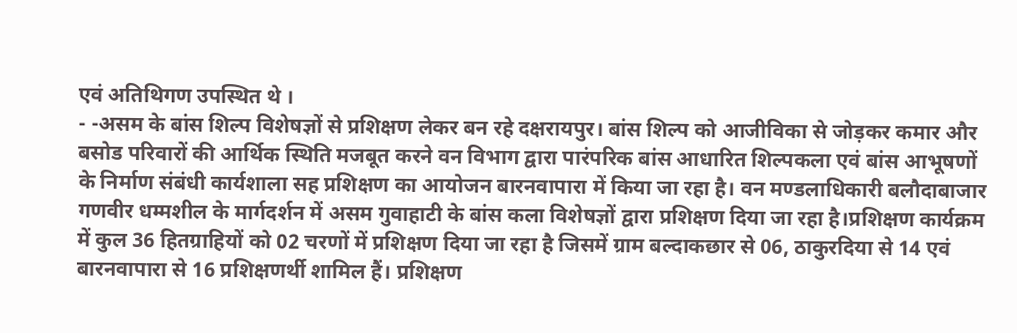एवं अतिथिगण उपस्थित थे ।
- -असम के बांस शिल्प विशेषज्ञों से प्रशिक्षण लेकर बन रहे दक्षरायपुर। बांस शिल्प को आजीविका से जोड़कर कमार और बसोड परिवारों की आर्थिक स्थिति मजबूत करने वन विभाग द्वारा पारंपरिक बांस आधारित शिल्पकला एवं बांस आभूषणों के निर्माण संबंधी कार्यशाला सह प्रशिक्षण का आयोजन बारनवापारा में किया जा रहा है। वन मण्डलाधिकारी बलौदाबाजार गणवीर धम्मशील के मार्गदर्शन में असम गुवाहाटी के बांस कला विशेषज्ञों द्वारा प्रशिक्षण दिया जा रहा है।प्रशिक्षण कार्यक्रम में कुल 36 हितग्राहियों को 02 चरणों में प्रशिक्षण दिया जा रहा है जिसमें ग्राम बल्दाकछार से 06, ठाकुरदिया से 14 एवं बारनवापारा से 16 प्रशिक्षणर्थी शामिल हैं। प्रशिक्षण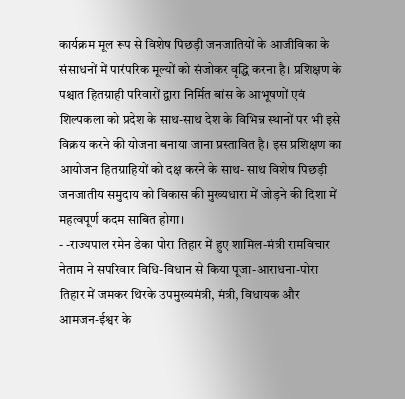कार्यक्रम मूल रूप से विशेष पिछड़ी जनजातियों के आजीविका के संसाधनों में पारंपरिक मूल्यों को संजोकर वृद्धि करना है। प्रशिक्षण के पश्चात हितग्राही परिवारों द्वारा निर्मित बांस के आभूषणों एवं शिल्पकला को प्रदेश के साथ-साथ देश के विभिन्न स्थानों पर भी इसे विक्रय करने की योजना बनाया जाना प्रस्तावित है। इस प्रशिक्षण का आयोजन हितग्राहियों को दक्ष करने के साथ- साथ विशेष पिछड़ी जनजातीय समुदाय को विकास की मुख्यधारा में जोड़ने की दिशा में महत्वपूर्ण कदम साबित होगा।
- -राज्यपाल रमेन डेका पोरा तिहार में हुए शामिल-मंत्री रामविचार नेताम ने सपरिवार विधि-विधान से किया पूजा-आराधना-पोरा तिहार में जमकर थिरके उपमुख्यमंत्री, मंत्री, विधायक और आमजन-ईश्वर के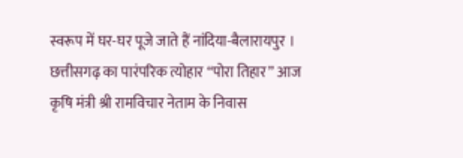स्वरूप में घर-घर पूजे जाते हैं नांदिया-बैलारायपुर । छत्तीसगढ़ का पारंपरिक त्योहार ‘‘पोरा तिहार’’ आज कृषि मंत्री श्री रामविचार नेताम के निवास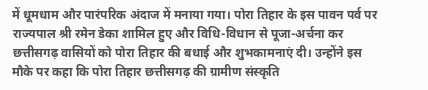में धूमधाम और पारंपरिक अंदाज में मनाया गया। पोरा तिहार के इस पावन पर्व पर राज्यपाल श्री रमेन डेका शामिल हुए और विधि-विधान से पूजा-अर्चना कर छत्तीसगढ़ वासियों को पोरा तिहार की बधाई और शुभकामनाएं दी। उन्होंने इस मौके पर कहा कि पोरा तिहार छत्तीसगढ़ की ग्रामीण संस्कृति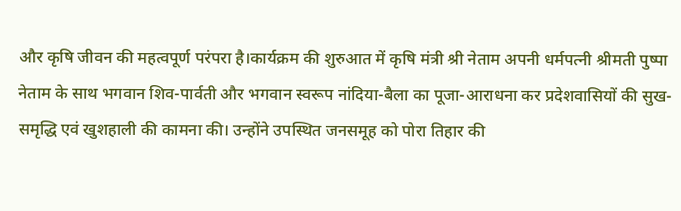और कृषि जीवन की महत्वपूर्ण परंपरा है।कार्यक्रम की शुरुआत में कृषि मंत्री श्री नेताम अपनी धर्मपत्नी श्रीमती पुष्पा नेताम के साथ भगवान शिव-पार्वती और भगवान स्वरूप नांदिया-बैला का पूजा-आराधना कर प्रदेशवासियों की सुख-समृद्धि एवं खुशहाली की कामना की। उन्होंने उपस्थित जनसमूह को पोरा तिहार की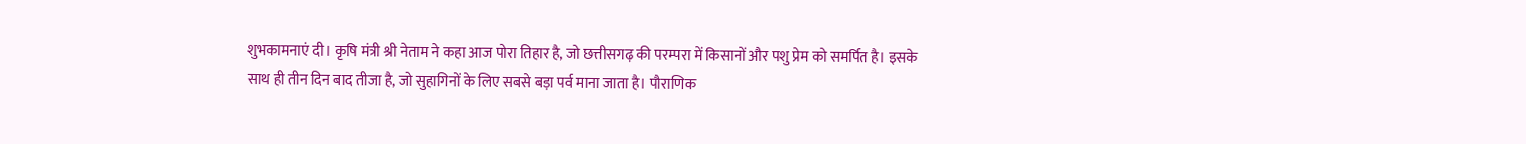शुभकामनाएं दी। कृषि मंत्री श्री नेताम ने कहा आज पोरा तिहार है, जो छत्तीसगढ़ की परम्परा में किसानों और पशु प्रेम को समर्पित है। इसके साथ ही तीन दिन बाद तीजा है, जो सुहागिनों के लिए सबसे बड़ा पर्व माना जाता है। पौराणिक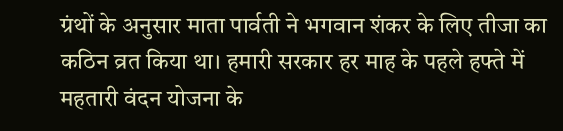ग्रंथों के अनुसार माता पार्वती ने भगवान शंकर के लिए तीजा का कठिन व्रत किया था। हमारी सरकार हर माह के पहले हफ्ते में महतारी वंदन योजना के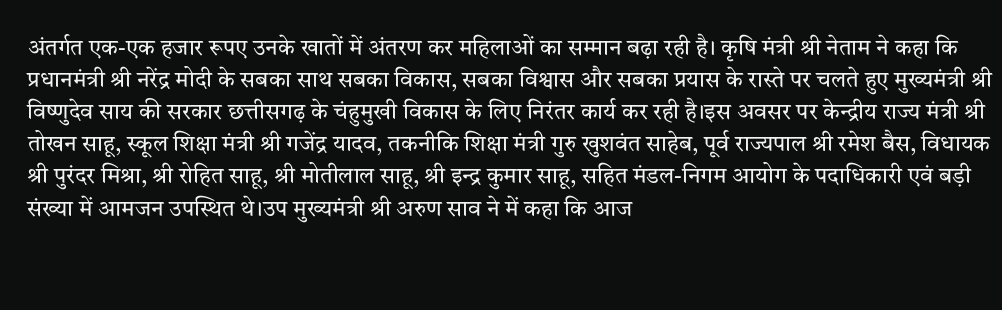अंतर्गत एक-एक हजार रूपए उनके खातों में अंतरण कर महिलाओं का सम्मान बढ़ा रही है। कृषि मंत्री श्री नेताम ने कहा कि प्रधानमंत्री श्री नरेंद्र मोदी के सबका साथ सबका विकास, सबका विश्वास और सबका प्रयास के रास्ते पर चलते हुए मुख्यमंत्री श्री विष्णुदेव साय की सरकार छत्तीसगढ़ के चंहुमुखी विकास के लिए निरंतर कार्य कर रही है।इस अवसर पर केन्द्रीय राज्य मंत्री श्री तोखन साहू, स्कूल शिक्षा मंत्री श्री गजेंद्र यादव, तकनीकि शिक्षा मंत्री गुरु खुशवंत साहेब, पूर्व राज्यपाल श्री रमेश बैस, विधायक श्री पुरंदर मिश्रा, श्री रोहित साहू, श्री मोतीलाल साहू, श्री इन्द्र कुमार साहू, सहित मंडल-निगम आयोग के पदाधिकारी एवं बड़ी संख्या में आमजन उपस्थित थे।उप मुख्यमंत्री श्री अरुण साव ने में कहा कि आज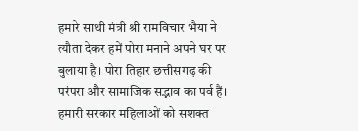हमारे साथी मंत्री श्री रामविचार भैया ने त्यौता देकर हमें पोरा मनाने अपने घर पर बुलाया है। पोरा तिहार छत्तीसगढ़ की परंपरा और सामाजिक सद्भाव का पर्व हैं। हमारी सरकार महिलाओं को सशक्त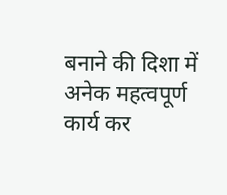बनाने की दिशा में अनेक महत्वपूर्ण कार्य कर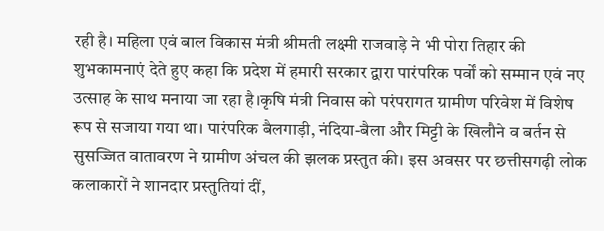रही है। महिला एवं बाल विकास मंत्री श्रीमती लक्ष्मी राजवाड़े ने भी पोरा तिहार की शुभकामनाएं देते हुए कहा कि प्रदेश में हमारी सरकार द्वारा पारंपरिक पर्वों को सम्मान एवं नए उत्साह के साथ मनाया जा रहा है।कृषि मंत्री निवास को परंपरागत ग्रामीण परिवेश में विशेष रूप से सजाया गया था। पारंपरिक बैलगाड़ी, नंदिया-बैला और मिट्टी के खिलौने व बर्तन से सुसज्जित वातावरण ने ग्रामीण अंचल की झलक प्रस्तुत की। इस अवसर पर छत्तीसगढ़ी लोक कलाकारों ने शानदार प्रस्तुतियां दीं,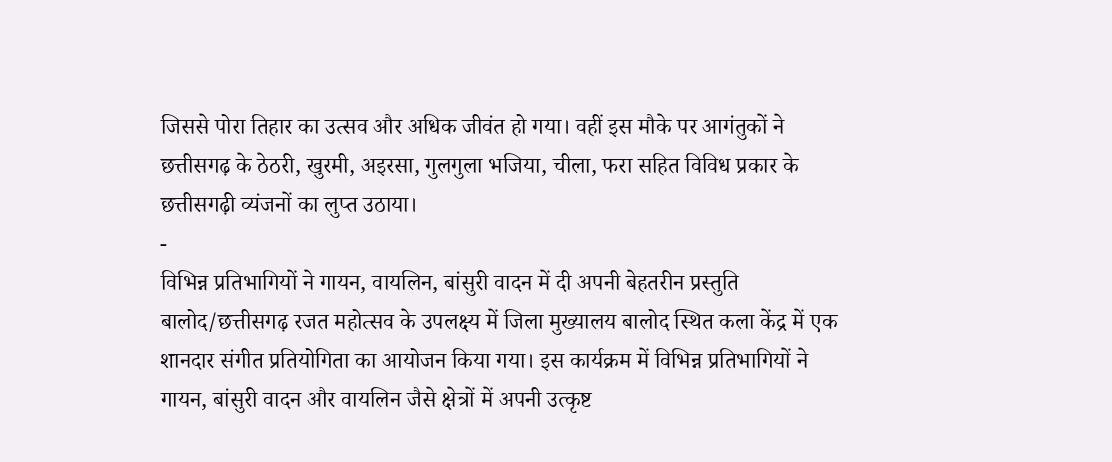जिससे पोरा तिहार का उत्सव और अधिक जीवंत हो गया। वहीं इस मौके पर आगंतुकों ने छत्तीसगढ़ के ठेठरी, खुरमी, अइरसा, गुलगुला भजिया, चीला, फरा सहित विविध प्रकार के छत्तीसगढ़ी व्यंजनों का लुप्त उठाया।
-
विभिन्न प्रतिभागियों ने गायन, वायलिन, बांसुरी वादन में दी अपनी बेहतरीन प्रस्तुति
बालोद/छत्तीसगढ़ रजत महोत्सव के उपलक्ष्य में जिला मुख्यालय बालोद स्थित कला केंद्र में एक शानदार संगीत प्रतियोगिता का आयोजन किया गया। इस कार्यक्रम में विभिन्न प्रतिभागियों ने गायन, बांसुरी वादन और वायलिन जैसे क्षेत्रों में अपनी उत्कृष्ट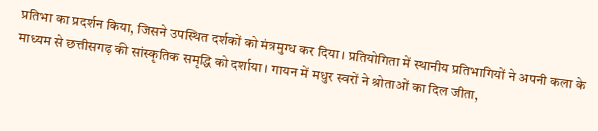प्रतिभा का प्रदर्शन किया, जिसने उपस्थित दर्शकों को मंत्रमुग्ध कर दिया। प्रतियोगिता में स्थानीय प्रतिभागियों ने अपनी कला के माध्यम से छत्तीसगढ़ की सांस्कृतिक समृद्धि को दर्शाया। गायन में मधुर स्वरों ने श्रोताओं का दिल जीता,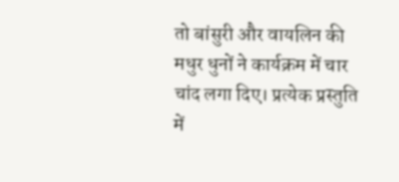तो बांसुरी और वायलिन की मधुर धुनों ने कार्यक्रम में चार चांद लगा दिए। प्रत्येक प्रस्तुति में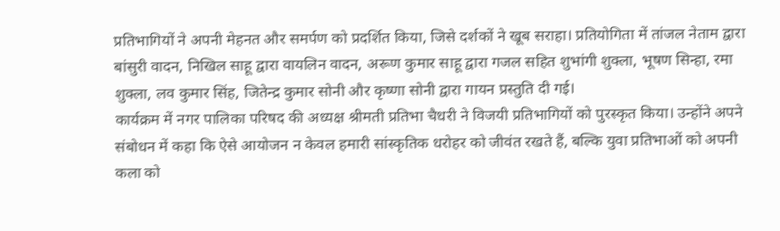प्रतिभागियों ने अपनी मेहनत और समर्पण को प्रदर्शित किया, जिसे दर्शकों ने खूब सराहा। प्रतियोगिता में तांजल नेताम द्वारा बांसुरी वादन, निखिल साहू द्वारा वायलिन वादन, अरूण कुमार साहू द्वारा गजल सहित शुभांगी शुक्ला, भूषण सिन्हा, रमा शुक्ला, लव कुमार सिंह, जितेन्द्र कुमार सोनी और कृष्णा सोनी द्वारा गायन प्रस्तुति दी गई।
कार्यक्रम में नगर पालिका परिषद की अध्यक्ष श्रीमती प्रतिभा चैधरी ने विजयी प्रतिभागियों को पुरस्कृत किया। उन्होंने अपने संबोधन में कहा कि ऐसे आयोजन न केवल हमारी सांस्कृतिक धरोहर को जीवंत रखते हैं, बल्कि युवा प्रतिभाओं को अपनी कला को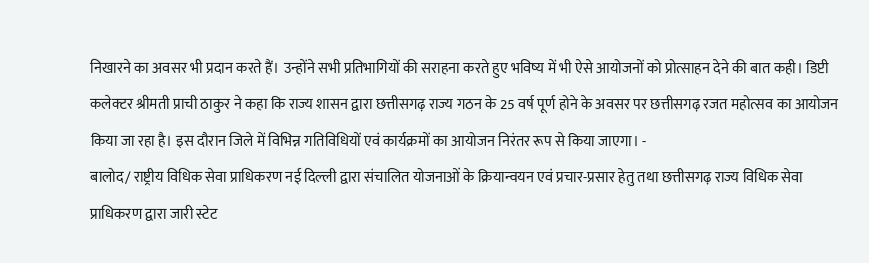निखारने का अवसर भी प्रदान करते हैं। उन्होंने सभी प्रतिभागियों की सराहना करते हुए भविष्य में भी ऐसे आयोजनों को प्रोत्साहन देने की बात कही। डिप्टी कलेक्टर श्रीमती प्राची ठाकुर ने कहा कि राज्य शासन द्वारा छत्तीसगढ़ राज्य गठन के 25 वर्ष पूर्ण होने के अवसर पर छत्तीसगढ़ रजत महोत्सव का आयोजन किया जा रहा है। इस दौरान जिले में विभिन्न गतिविधियों एवं कार्यक्रमों का आयोजन निरंतर रूप से किया जाएगा। -
बालोद/ राष्ट्रीय विधिक सेवा प्राधिकरण नई दिल्ली द्वारा संचालित योजनाओं के क्रियान्वयन एवं प्रचार-प्रसार हेतु तथा छत्तीसगढ़ राज्य विधिक सेवा प्राधिकरण द्वारा जारी स्टेट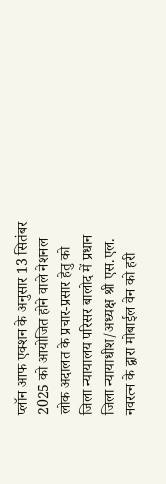प्लॉन आफ एक्शन के अनुसार 13 सितंबर 2025 को आयोजित होने वाले नेशनल लोक अदालत के प्रचार-प्रसार हेतु को जिला न्यायालय परिसर बालोद में प्रधान जिला न्यायाधीश/अध्यक्ष श्री एस.एल. नवरत्न के द्वारा मोबाईल वेन को हरी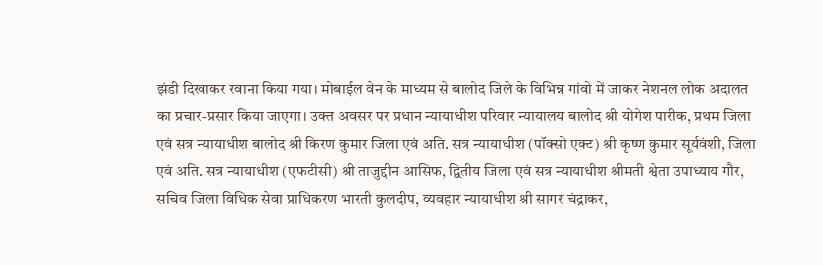झंडी दिखाकर रवाना किया गया। मोबाईल वेन के माध्यम से बालोद जिले के विभिन्न गांवो में जाकर नेशनल लोक अदालत का प्रचार-प्रसार किया जाएगा। उक्त अवसर पर प्रधान न्यायाधीश परिवार न्यायालय बालोद श्री योगेश पारीक, प्रथम जिला एवं सत्र न्यायाधीश बालोद श्री किरण कुमार जिला एवं अति. सत्र न्यायाधीश (पॉक्सो एक्ट) श्री कृष्ण कुमार सूर्यवंशी, जिला एवं अति. सत्र न्यायाधीश (एफटीसी) श्री ताजुद्दीन आसिफ, द्वितीय जिला एवं सत्र न्यायाधीश श्रीमती श्वेता उपाध्याय गौर, सचिव जिला विधिक सेवा प्राधिकरण भारती कुलदीप, व्यवहार न्यायाधीश श्री सागर चंद्राकर,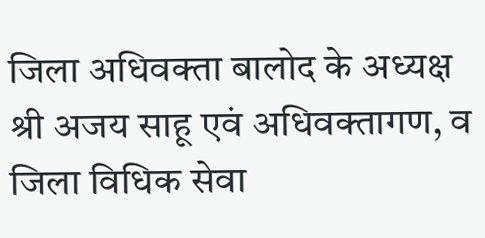जिला अधिवक्ता बालोद के अध्यक्ष श्री अजय साहू एवं अधिवक्तागण, व जिला विधिक सेवा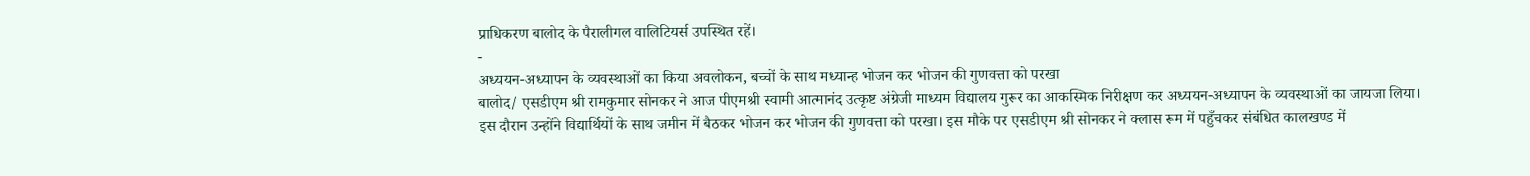प्राधिकरण बालोद के पैरालीगल वालिटियर्स उपस्थित रहें।
-
अध्ययन-अध्यापन के व्यवस्थाओं का किया अवलोकन, बच्चों के साथ मध्यान्ह भोजन कर भोजन की गुणवत्ता को परखा
बालोद/ एसडीएम श्री रामकुमार सोनकर ने आज पीएमश्री स्वामी आत्मानंद उत्कृष्ट अंग्रेजी माध्यम विद्यालय गुरूर का आकस्मिक निरीक्षण कर अध्ययन-अध्यापन के व्यवस्थाओं का जायजा लिया। इस दौरान उन्होंने विद्यार्थियों के साथ जमीन में बैठकर भोजन कर भोजन की गुणवत्ता को परखा। इस मौके पर एसडीएम श्री सोनकर ने क्लास रूम में पहुँचकर संबंधित कालखण्ड में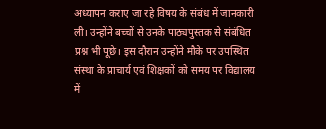अध्यापन कराए जा रहे विषय के संबंध में जानकारी ली। उन्होंने बच्चों से उनके पाठ्यपुस्तक से संबंधित प्रश्न भी पूछे। इस दौरान उन्होंने मौके पर उपस्थित संस्था के प्राचार्य एवं शिक्षकों को समय पर विद्यालय में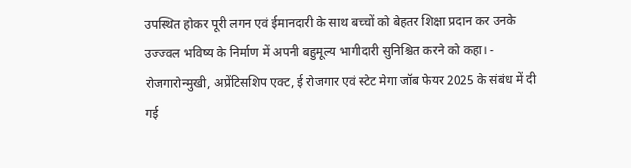उपस्थित होकर पूरी लगन एवं ईमानदारी के साथ बच्चों को बेहतर शिक्षा प्रदान कर उनके उज्ज्वल भविष्य के निर्माण में अपनी बहुमूल्य भागीदारी सुनिश्चित करने को कहा। -
रोजगारोन्मुखी, अप्रेंटिसशिप एक्ट, ई रोजगार एवं स्टेट मेगा जॉब फेयर 2025 के संबंध में दी गई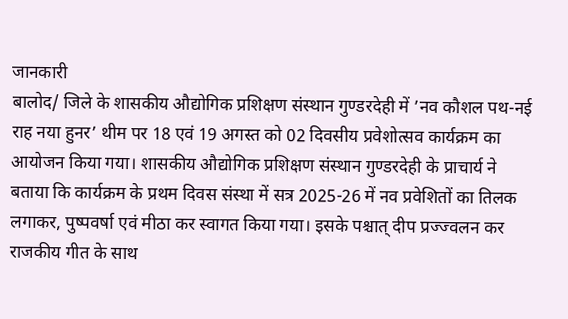जानकारी
बालोद/ जिले के शासकीय औद्योगिक प्रशिक्षण संस्थान गुण्डरदेही में ’नव कौशल पथ-नई राह नया हुनर’ थीम पर 18 एवं 19 अगस्त को 02 दिवसीय प्रवेशोत्सव कार्यक्रम का आयोजन किया गया। शासकीय औद्योगिक प्रशिक्षण संस्थान गुण्डरदेही के प्राचार्य ने बताया कि कार्यक्रम के प्रथम दिवस संस्था में सत्र 2025-26 में नव प्रवेशितों का तिलक लगाकर, पुष्पवर्षा एवं मीठा कर स्वागत किया गया। इसके पश्चात् दीप प्रज्ज्वलन कर राजकीय गीत के साथ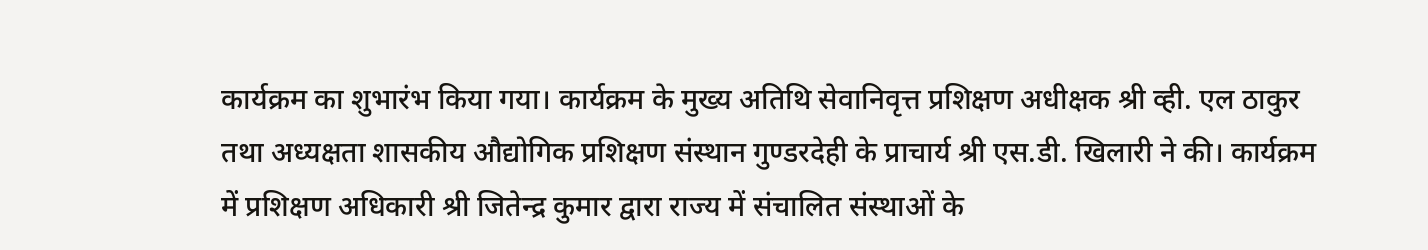कार्यक्रम का शुभारंभ किया गया। कार्यक्रम के मुख्य अतिथि सेवानिवृत्त प्रशिक्षण अधीक्षक श्री व्ही. एल ठाकुर तथा अध्यक्षता शासकीय औद्योगिक प्रशिक्षण संस्थान गुण्डरदेही के प्राचार्य श्री एस.डी. खिलारी ने की। कार्यक्रम में प्रशिक्षण अधिकारी श्री जितेन्द्र कुमार द्वारा राज्य में संचालित संस्थाओं के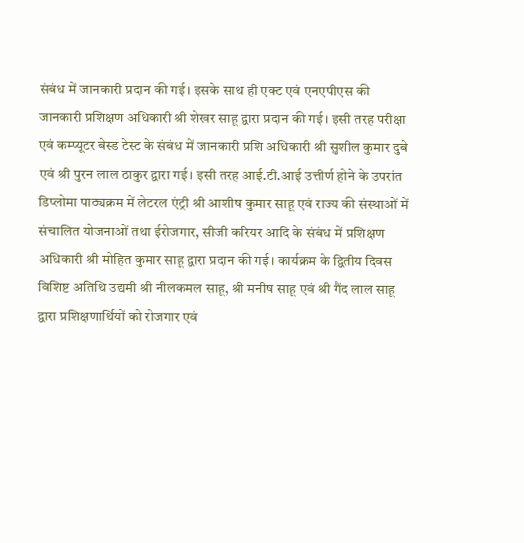संबंध में जानकारी प्रदान की गई। इसके साथ ही एक्ट एवं एनएपीएस की जानकारी प्रशिक्षण अधिकारी श्री शेखर साहू द्वारा प्रदान की गई। इसी तरह परीक्षा एवं कम्प्यूटर बेस्ड टेस्ट के संबंध में जानकारी प्रशि अधिकारी श्री सुशील कुमार दुबे एवं श्री पुरन लाल ठाकुर द्वारा गई। इसी तरह आई.टी.आई उत्तीर्ण होने के उपरांत डिप्लोमा पाठ्यक्रम में लेटरल एंट्री श्री आशीष कुमार साहू एवं राज्य की संस्थाओं में संचालित योजनाओं तथा ईरोजगार, सीजी करियर आदि के संबंध में प्रशिक्षण अधिकारी श्री मोहित कुमार साहू द्वारा प्रदान की गई। कार्यक्रम के द्वितीय दिवस विशिष्ट अतिथि उद्यमी श्री नीलकमल साहू, श्री मनीष साहू एवं श्री गैंद लाल साहू द्वारा प्रशिक्षणार्थियों को रोजगार एवं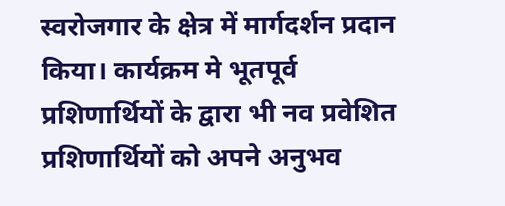स्वरोजगार के क्षेत्र में मार्गदर्शन प्रदान किया। कार्यक्रम मे भूतपूर्व प्रशिणार्थियों के द्वारा भी नव प्रवेशित प्रशिणार्थियों को अपने अनुभव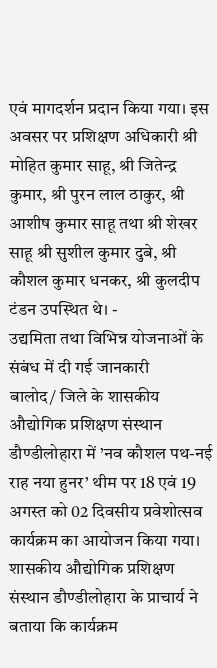एवं मागदर्शन प्रदान किया गया। इस अवसर पर प्रशिक्षण अधिकारी श्री मोहित कुमार साहू, श्री जितेन्द्र कुमार, श्री पुरन लाल ठाकुर, श्री आशीष कुमार साहू तथा श्री शेखर साहू श्री सुशील कुमार दुबे, श्री कौशल कुमार धनकर, श्री कुलदीप टंडन उपस्थित थे। -
उद्यमिता तथा विभिन्न योजनाओं के संबंध में दी गई जानकारी
बालोद/ जिले के शासकीय औद्योगिक प्रशिक्षण संस्थान डौण्डीलोहारा में ’नव कौशल पथ-नई राह नया हुनर’ थीम पर 18 एवं 19 अगस्त को 02 दिवसीय प्रवेशोत्सव कार्यक्रम का आयोजन किया गया। शासकीय औद्योगिक प्रशिक्षण संस्थान डौण्डीलोहारा के प्राचार्य ने बताया कि कार्यक्रम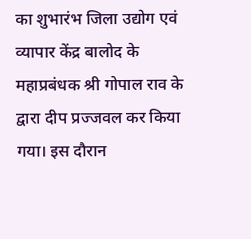का शुभारंभ जिला उद्योग एवं व्यापार केंद्र बालोद के महाप्रबंधक श्री गोपाल राव के द्वारा दीप प्रज्जवल कर किया गया। इस दौरान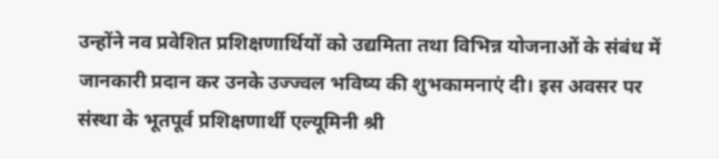उन्होंने नव प्रवेशित प्रशिक्षणार्थियों को उद्यमिता तथा विभिन्न योजनाओं के संबंध में जानकारी प्रदान कर उनके उज्ज्वल भविष्य की शुभकामनाएं दी। इस अवसर पर संस्था के भूतपूर्व प्रशिक्षणार्थी एल्यूमिनी श्री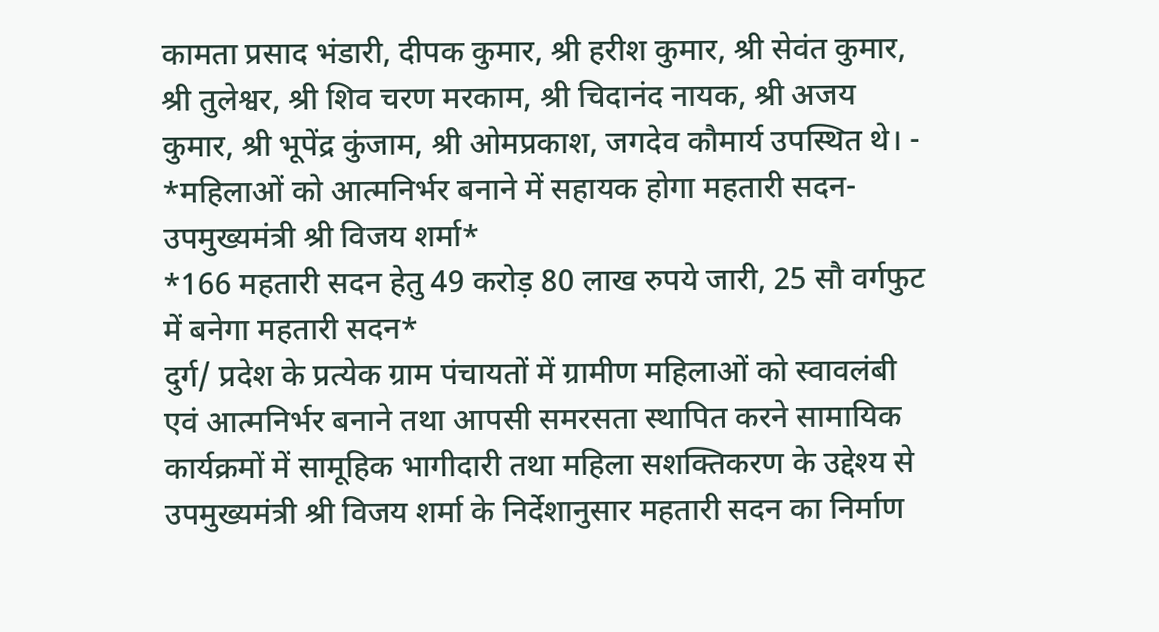कामता प्रसाद भंडारी, दीपक कुमार, श्री हरीश कुमार, श्री सेवंत कुमार, श्री तुलेश्वर, श्री शिव चरण मरकाम, श्री चिदानंद नायक, श्री अजय कुमार, श्री भूपेंद्र कुंजाम, श्री ओमप्रकाश, जगदेव कौमार्य उपस्थित थे। -
*महिलाओं को आत्मनिर्भर बनाने में सहायक होगा महतारी सदन- उपमुख्यमंत्री श्री विजय शर्मा*
*166 महतारी सदन हेतु 49 करोड़ 80 लाख रुपये जारी, 25 सौ वर्गफुट में बनेगा महतारी सदन*
दुर्ग/ प्रदेश के प्रत्येक ग्राम पंचायतों में ग्रामीण महिलाओं को स्वावलंबी एवं आत्मनिर्भर बनाने तथा आपसी समरसता स्थापित करने सामायिक कार्यक्रमों में सामूहिक भागीदारी तथा महिला सशक्तिकरण के उद्देश्य से उपमुख्यमंत्री श्री विजय शर्मा के निर्देशानुसार महतारी सदन का निर्माण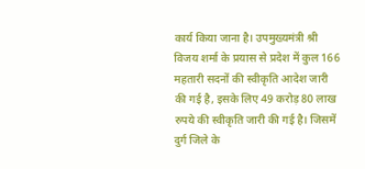कार्य किया जाना है। उपमुख्यमंत्री श्री विजय शर्मा के प्रयास से प्रदेश में कुल 166 महतारी सदनों की स्वीकृति आदेश जारी की गई है, इसके लिए 49 करोड़ 80 लाख रुपये की स्वीकृति जारी की गई है। जिसमें दुर्ग जिले के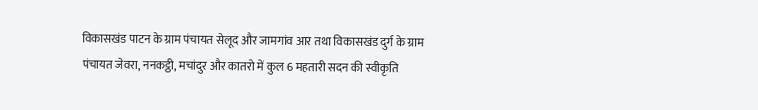विकासखंड पाटन के ग्राम पंचायत सेलूद और जामगांव आर तथा विकासखंड दुर्ग के ग्राम पंचायत जेवरा, ननकट्ठी, मचांदुर और कातरो में कुल 6 महतारी सदन की स्वीकृति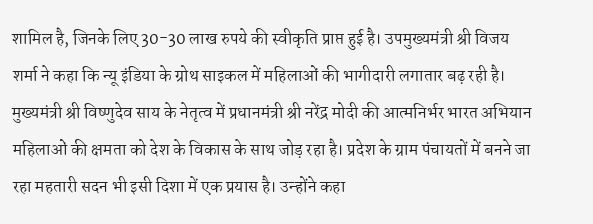शामिल है, जिनके लिए 30-30 लाख रुपये की स्वीकृति प्राप्त हुई है। उपमुख्यमंत्री श्री विजय शर्मा ने कहा कि न्यू इंडिया के ग्रोथ साइकल में महिलाओं की भागीदारी लगातार बढ़ रही है। मुख्यमंत्री श्री विष्णुदेव साय के नेतृत्व में प्रधानमंत्री श्री नरेंद्र मोदी की आत्मनिर्भर भारत अभियान महिलाओं की क्षमता को देश के विकास के साथ जोड़ रहा है। प्रदेश के ग्राम पंचायतों में बनने जा रहा महतारी सदन भी इसी दिशा में एक प्रयास है। उन्होंने कहा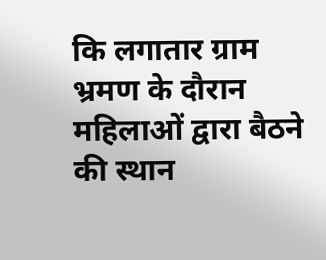कि लगातार ग्राम भ्रमण के दौरान महिलाओं द्वारा बैठने की स्थान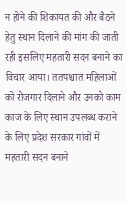न होने की शिकायत की और बैठने हेतु स्थान दिलाने की मांग की जाती रही इसलिए महतारी सदन बनाने का विचार आया। ततपश्चात महिलाओं को रोजगार दिलाने और उनको काम काज के लिए स्थान उपलब्ध कराने के लिए प्रदेश सरकार गांवों में महतारी सदन बनाने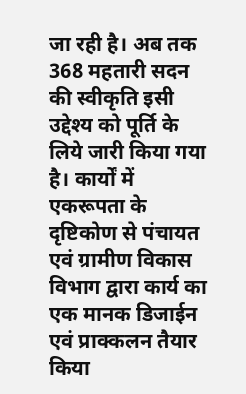जा रही है। अब तक 368 महतारी सदन की स्वीकृति इसी उद्देश्य को पूर्ति के लिये जारी किया गया है। कार्यों में एकरूपता के दृष्टिकोण से पंचायत एवं ग्रामीण विकास विभाग द्वारा कार्य का एक मानक डिजाईन एवं प्राक्कलन तैयार किया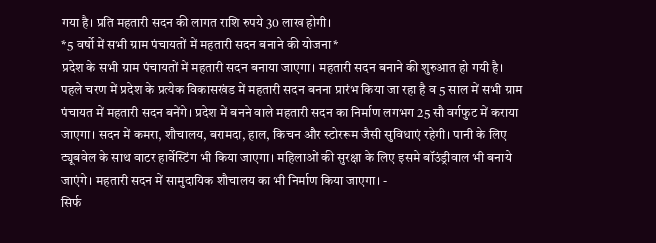गया है। प्रति महतारी सदन की लागत राशि रुपये 30 लाख होगी।
*5 वर्षो में सभी ग्राम पंचायतों में महतारी सदन बनाने की योजना*
प्रदेश के सभी ग्राम पंचायतों में महतारी सदन बनाया जाएगा। महतारी सदन बनाने की शुरुआत हो गयी है। पहले चरण में प्रदेश के प्रत्येक विकासखंड में महतारी सदन बनना प्रारंभ किया जा रहा है व 5 साल में सभी ग्राम पंचायत में महतारी सदन बनेंगे। प्रदेश में बनने वाले महतारी सदन का निर्माण लगभग 25 सौ वर्गफुट में कराया जाएगा। सदन में कमरा, शौचालय, बरामदा, हाल, किचन और स्टोररूम जैसी सुविधाएं रहेगी। पानी के लिए ट्यूबवेल के साथ वाटर हार्वेस्टिंग भी किया जाएगा। महिलाओं की सुरक्षा के लिए इसमे बॉउंड्रीवाल भी बनाये जाएंगे। महतारी सदन में सामुदायिक शौचालय का भी निर्माण किया जाएगा। -
सिर्फ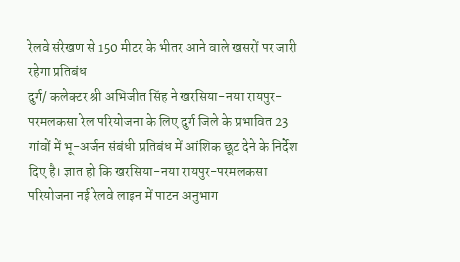रेलवे संरेखण से 150 मीटर के भीतर आने वाले खसरों पर जारी रहेगा प्रतिबंध
दुर्ग/ कलेक्टर श्री अभिजीत सिंह ने खरसिया-नया रायपुर-परमलकसा रेल परियोजना के लिए दुर्ग जिले के प्रभावित 23 गांवों में भू-अर्जन संबंधी प्रतिबंध में आंशिक छूट देने के निर्देश दिए है। ज्ञात हो कि खरसिया-नया रायपुर-परमलकसा परियोजना नई रेलवे लाइन में पाटन अनुभाग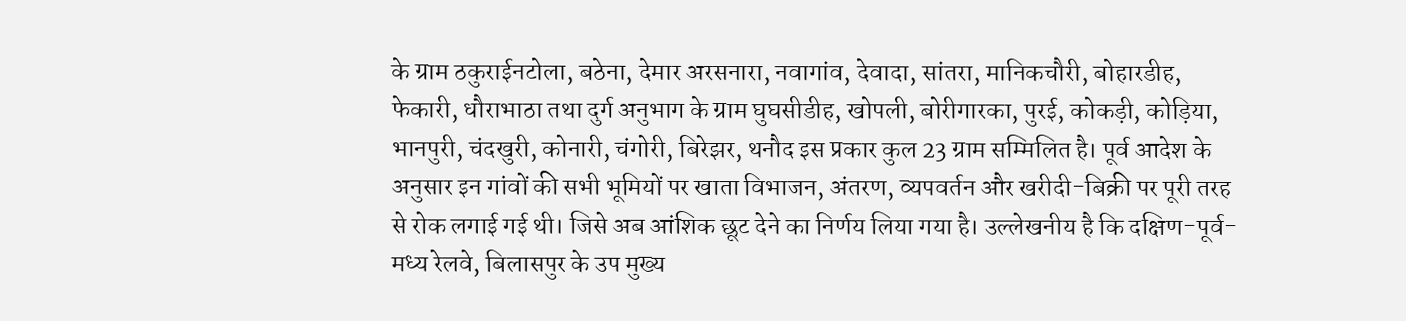के ग्राम ठकुराईनटोला, बठेना, देमार अरसनारा, नवागांव, देवादा, सांतरा, मानिकचौरी, बोहारडीह, फेकारी, धौराभाठा तथा दुर्ग अनुभाग के ग्राम घुघसीडीह, खोपली, बोरीगारका, पुरई, कोकड़ी, कोड़िया, भानपुरी, चंदखुरी, कोनारी, चंगोरी, बिरेझर, थनौद इस प्रकार कुल 23 ग्राम सम्मिलित है। पूर्व आदेश के अनुसार इन गांवों की सभी भूमियों पर खाता विभाजन, अंतरण, व्यपवर्तन और खरीदी-बिक्री पर पूरी तरह से रोक लगाई गई थी। जिसे अब आंशिक छूट देने का निर्णय लिया गया है। उल्लेखनीय है कि दक्षिण-पूर्व-मध्य रेलवे, बिलासपुर के उप मुख्य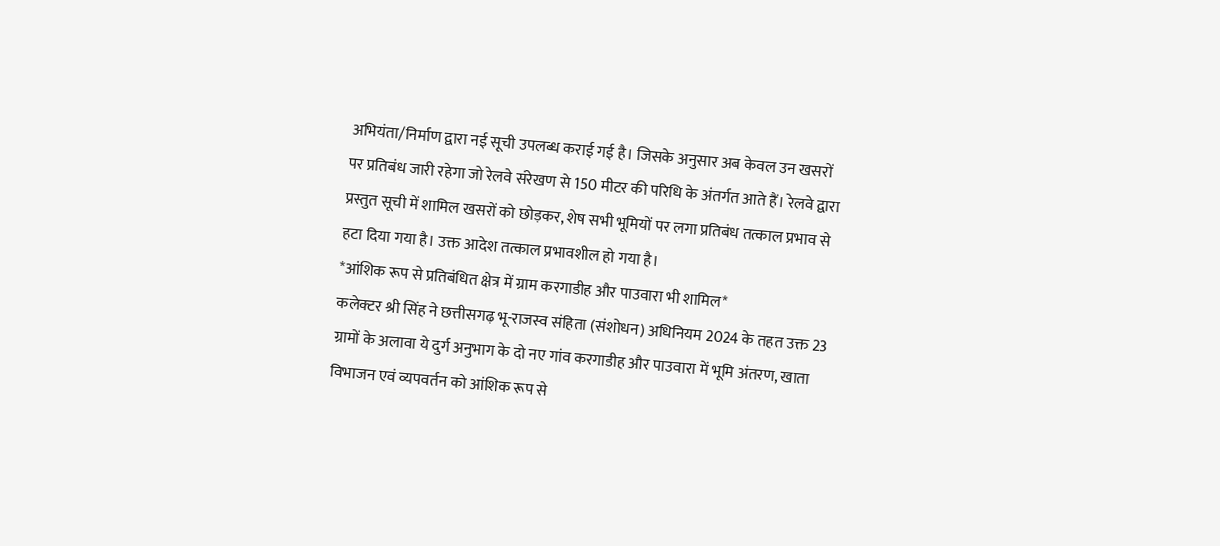अभियंता/निर्माण द्वारा नई सूची उपलब्ध कराई गई है। जिसके अनुसार अब केवल उन खसरों पर प्रतिबंध जारी रहेगा जो रेलवे संरेखण से 150 मीटर की परिधि के अंतर्गत आते हैं। रेलवे द्वारा प्रस्तुत सूची में शामिल खसरों को छोड़कर, शेष सभी भूमियों पर लगा प्रतिबंध तत्काल प्रभाव से हटा दिया गया है। उक्त आदेश तत्काल प्रभावशील हो गया है।
*आंशिक रूप से प्रतिबंधित क्षेत्र में ग्राम करगाडीह और पाउवारा भी शामिल*
कलेक्टर श्री सिंह ने छत्तीसगढ़ भू-राजस्व संहिता (संशोधन) अधिनियम 2024 के तहत उक्त 23 ग्रामों के अलावा ये दुर्ग अनुभाग के दो नए गांव करगाडीह और पाउवारा में भूमि अंतरण, खाता विभाजन एवं व्यपवर्तन को आंशिक रूप से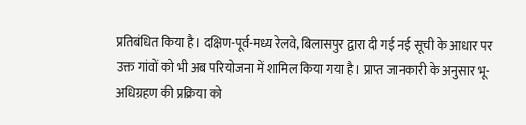प्रतिबंधित किया है। दक्षिण-पूर्व-मध्य रेलवे, बिलासपुर द्वारा दी गई नई सूची के आधार पर उक्त गांवों को भी अब परियोजना में शामिल किया गया है। प्राप्त जानकारी के अनुसार भू-अधिग्रहण की प्रक्रिया को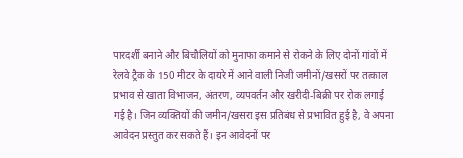पारदर्शी बनाने और बिचौलियों को मुनाफा कमाने से रोकने के लिए दोनों गांवों में रेलवे ट्रैक के 150 मीटर के दायरे में आने वाली निजी जमीनों/खसरों पर तत्काल प्रभाव से खाता विभाजन, अंतरण, व्यपवर्तन और खरीदी-बिक्री पर रोक लगाई गई है। जिन व्यक्तियों की जमीन/खसरा इस प्रतिबंध से प्रभावित हुई है, वे अपना आवेदन प्रस्तुत कर सकते हैं। इन आवेदनों पर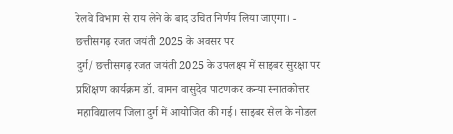रेलवे विभाग से राय लेने के बाद उचित निर्णय लिया जाएगा। -
छत्तीसगढ़ रजत जयंती 2025 के अवसर पर
दुर्ग/ छत्तीसगढ़ रजत जयंती 2025 के उपलक्ष्य में साइबर सुरक्षा पर प्रशिक्षण कार्यक्रम डॉ. वामन वासुदेव पाटणकर कन्या स्नातकोत्तर महाविद्यालय जिला दुर्ग में आयोजित की गई। साइबर सेल के नोडल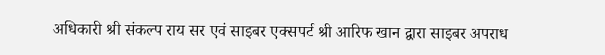अधिकारी श्री संकल्प राय सर एवं साइबर एक्सपर्ट श्री आरिफ खान द्वारा साइबर अपराध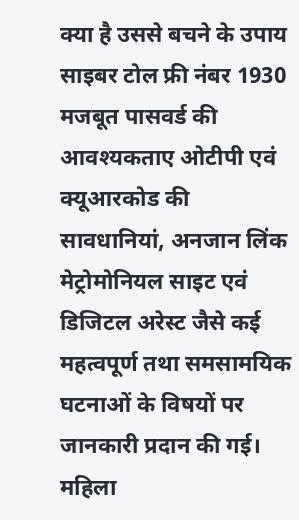क्या है उससे बचने के उपाय साइबर टोल फ्री नंबर 1930 मजबूत पासवर्ड की आवश्यकताए ओटीपी एवं क्यूआरकोड की सावधानियां, अनजान लिंक मेट्रोमोनियल साइट एवं डिजिटल अरेस्ट जैसे कई महत्वपूर्ण तथा समसामयिक घटनाओं के विषयों पर जानकारी प्रदान की गई। महिला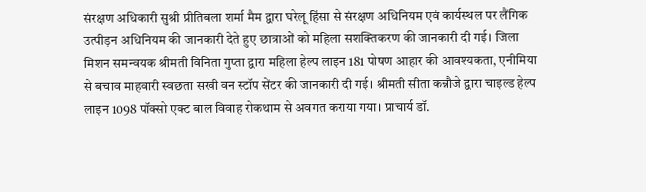संरक्षण अधिकारी सुश्री प्रीतिबला शर्मा मैम द्वारा घरेलू हिंसा से संरक्षण अधिनियम एवं कार्यस्थल पर लैंगिक उत्पीड़न अधिनियम की जानकारी देते हुए छात्राओं को महिला सशक्तिकरण की जानकारी दी गई। जिला मिशन समन्वयक श्रीमती विनिता गुप्ता द्वारा महिला हेल्प लाइन 181 पोषण आहार की आवश्यकता, एनीमिया से बचाव माहवारी स्वछता सखी वन स्टॉप सेंटर की जानकारी दी गई। श्रीमती सीता कन्नौजे द्वारा चाइल्ड हेल्प लाइन 1098 पॉक्सो एक्ट बाल विवाह रोकथाम से अवगत कराया गया। प्राचार्य डॉ.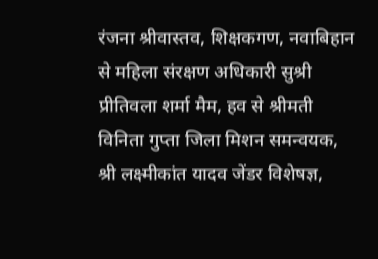रंजना श्रीवास्तव, शिक्षकगण, नवाबिहान से महिला संरक्षण अधिकारी सुश्री प्रीतिवला शर्मा मैम, हव से श्रीमती विनिता गुप्ता जिला मिशन समन्वयक, श्री लक्ष्मीकांत यादव जेंडर विशेषज्ञ,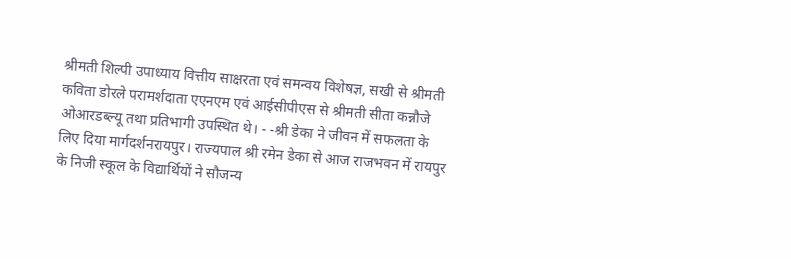श्रीमती शिल्पी उपाध्याय वित्तीय साक्षरता एवं समन्वय विशेषज्ञ, सखी से श्रीमती कविता डोरले परामर्शदाता एएनएम एवं आईसीपीएस से श्रीमती सीता कन्नौजे ओआरडब्ल्यू तथा प्रतिभागी उपस्थित थे। - -श्री डेका ने जीवन में सफलता के लिए दिया मार्गदर्शनरायपुर। राज्यपाल श्री रमेन डेका से आज राजभवन में रायपुर के निजी स्कूल के विद्यार्थियों ने सौजन्य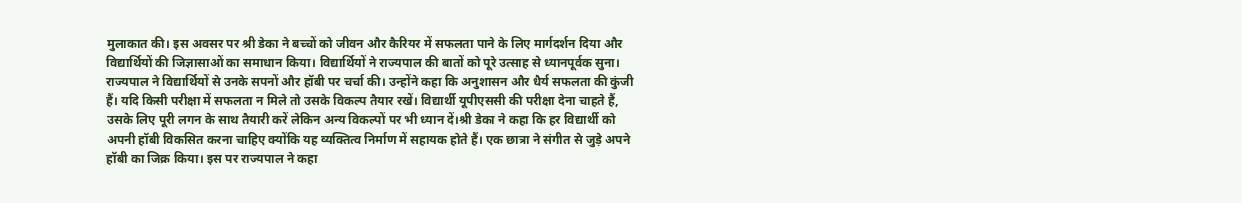मुलाकात की। इस अवसर पर श्री डेका ने बच्चों को जीवन और कैरियर में सफलता पाने के लिए मार्गदर्शन दिया और विद्यार्थियों की जिज्ञासाओं का समाधान किया। विद्यार्थियों ने राज्यपाल की बातों को पूरे उत्साह से ध्यानपूर्वक सुना। राज्यपाल ने विद्यार्थियों से उनके सपनों और हॉबी पर चर्चा की। उन्होंने कहा कि अनुशासन और धैर्य सफलता की कुंजी हैं। यदि किसी परीक्षा में सफलता न मिले तो उसके विकल्प तैयार रखें। विद्यार्थी यूपीएससी की परीक्षा देना चाहते हैं, उसके लिए पूरी लगन के साथ तैयारी करें लेकिन अन्य विकल्पों पर भी ध्यान दें।श्री डेका ने कहा कि हर विद्यार्थी को अपनी हॉबी विकसित करना चाहिए क्योंकि यह व्यक्तित्व निर्माण में सहायक होते हैं। एक छात्रा ने संगीत से जुड़े अपने हॉबी का जिक्र किया। इस पर राज्यपाल ने कहा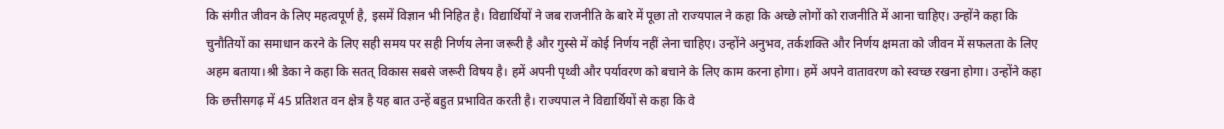कि संगीत जीवन के लिए महत्वपूर्ण है, इसमें विज्ञान भी निहित है। विद्यार्थियों ने जब राजनीति के बारे में पूछा तो राज्यपाल ने कहा कि अच्छे लोगों को राजनीति में आना चाहिए। उन्होंने कहा कि चुनौतियों का समाधान करने के लिए सही समय पर सही निर्णय लेना जरूरी है और गुस्से में कोई निर्णय नहीं लेना चाहिए। उन्होंने अनुभव, तर्कशक्ति और निर्णय क्षमता को जीवन में सफलता के लिए अहम बताया।श्री डेका ने कहा कि सतत् विकास सबसे जरूरी विषय है। हमें अपनी पृथ्वी और पर्यावरण को बचाने के लिए काम करना होगा। हमें अपने वातावरण को स्वच्छ रखना होगा। उन्होंने कहा कि छत्तीसगढ़ में 45 प्रतिशत वन क्षेत्र है यह बात उन्हें बहुत प्रभावित करती है। राज्यपाल ने विद्यार्थियों से कहा कि वे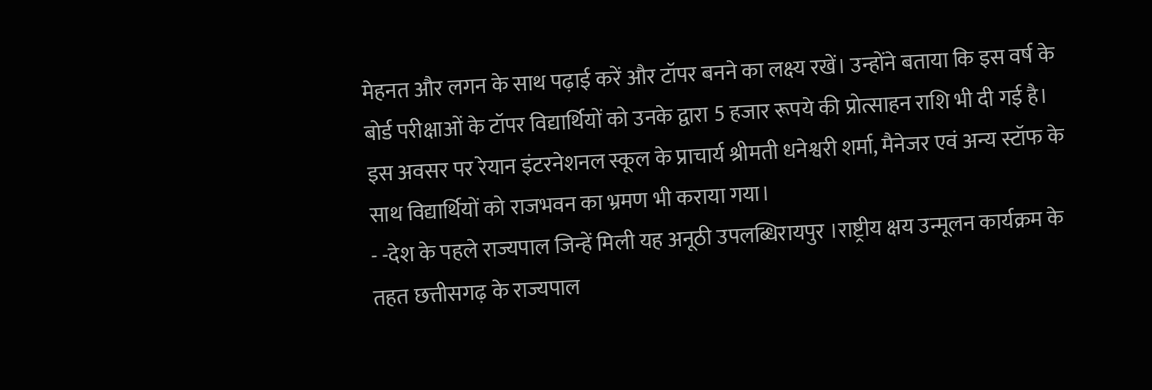मेहनत और लगन के साथ पढ़ाई करें और टॉपर बनने का लक्ष्य रखें। उन्होंने बताया कि इस वर्ष के बोर्ड परीक्षाओं के टॉपर विद्यार्थियों को उनके द्वारा 5 हजार रूपये की प्रोत्साहन राशि भी दी गई है। इस अवसर पर रेयान इंटरनेशनल स्कूल के प्राचार्य श्रीमती धनेश्वरी शर्मा, मैनेजर एवं अन्य स्टॉफ के साथ विद्यार्थियों को राजभवन का भ्रमण भी कराया गया।
- -देश के पहले राज्यपाल जिन्हें मिली यह अनूठी उपलब्धिरायपुर ।राष्ट्रीय क्षय उन्मूलन कार्यक्रम के तहत छत्तीसगढ़ के राज्यपाल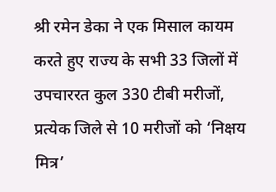श्री रमेन डेका ने एक मिसाल कायम करते हुए राज्य के सभी 33 जिलों में उपचाररत कुल 330 टीबी मरीजों, प्रत्येक जिले से 10 मरीजों को ‘निक्षय मित्र’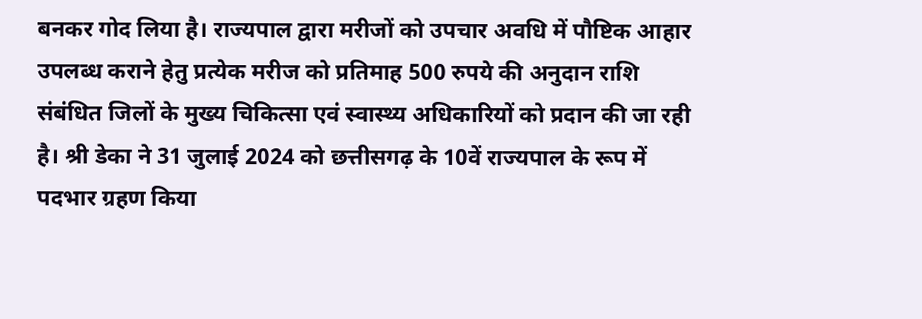बनकर गोद लिया है। राज्यपाल द्वारा मरीजों को उपचार अवधि में पौष्टिक आहार उपलब्ध कराने हेतु प्रत्येक मरीज को प्रतिमाह 500 रुपये की अनुदान राशि संबंधित जिलों के मुख्य चिकित्सा एवं स्वास्थ्य अधिकारियों को प्रदान की जा रही है। श्री डेका ने 31 जुलाई 2024 को छत्तीसगढ़ के 10वें राज्यपाल के रूप में पदभार ग्रहण किया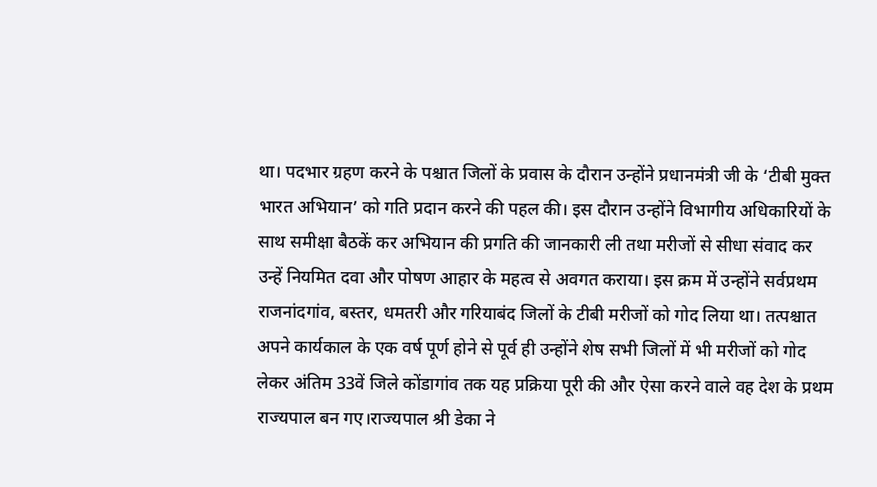था। पदभार ग्रहण करने के पश्चात जिलों के प्रवास के दौरान उन्होंने प्रधानमंत्री जी के ‘टीबी मुक्त भारत अभियान’ को गति प्रदान करने की पहल की। इस दौरान उन्होंने विभागीय अधिकारियों के साथ समीक्षा बैठकें कर अभियान की प्रगति की जानकारी ली तथा मरीजों से सीधा संवाद कर उन्हें नियमित दवा और पोषण आहार के महत्व से अवगत कराया। इस क्रम में उन्होंने सर्वप्रथम राजनांदगांव, बस्तर, धमतरी और गरियाबंद जिलों के टीबी मरीजों को गोद लिया था। तत्पश्चात अपने कार्यकाल के एक वर्ष पूर्ण होने से पूर्व ही उन्होंने शेष सभी जिलों में भी मरीजों को गोद लेकर अंतिम 33वें जिले कोंडागांव तक यह प्रक्रिया पूरी की और ऐसा करने वाले वह देश के प्रथम राज्यपाल बन गए।राज्यपाल श्री डेका ने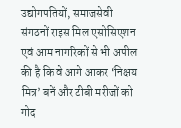उद्योगपतियों, समाजसेवी संगठनों राइस मिल एसोसिएशन एवं आम नागरिकों से भी अपील की है कि वे आगे आकर ‘निक्षय मित्र’ बनें और टीबी मरीजों को गोद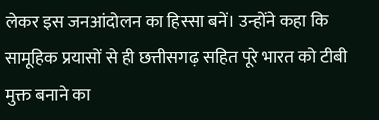लेकर इस जनआंदोलन का हिस्सा बनें। उन्होंने कहा कि सामूहिक प्रयासों से ही छत्तीसगढ़ सहित पूरे भारत को टीबी मुक्त बनाने का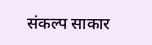संकल्प साकार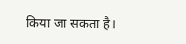किया जा सकता है।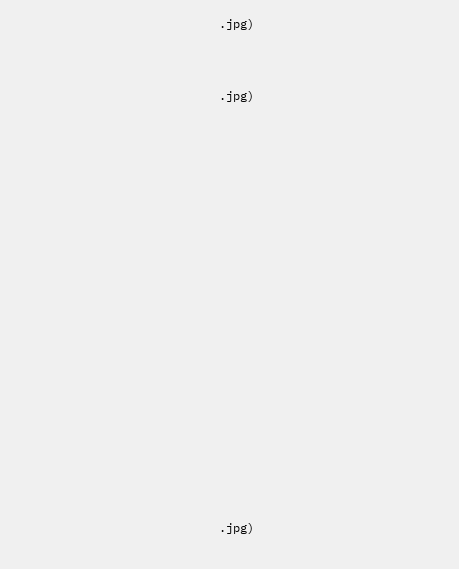.jpg)


.jpg)

















.jpg)